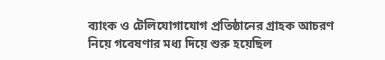ব্যাংক ও টেলিযোগাযোগ প্রতিষ্ঠানের গ্রাহক আচরণ নিয়ে গবেষণার মধ্য দিয়ে শুরু হয়েছিল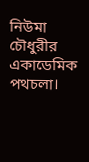নিউমা চৌধুরীর একাডেমিক পথচলা।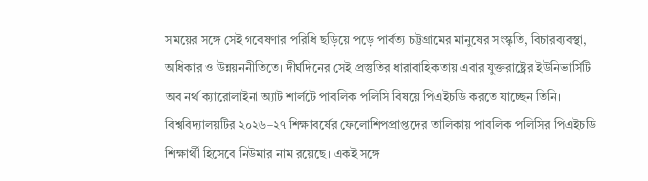সময়ের সঙ্গে সেই গবেষণার পরিধি ছড়িয়ে পড়ে পার্বত্য চট্টগ্রামের মানুষের সংস্কৃতি, বিচারব্যবস্থা, অধিকার ও উন্নয়ননীতিতে। দীর্ঘদিনের সেই প্রস্তুতির ধারাবাহিকতায় এবার যুক্তরাষ্ট্রের ইউনিভার্সিটি অব নর্থ ক্যারোলাইনা অ্যাট শার্লটে পাবলিক পলিসি বিষয়ে পিএইচডি করতে যাচ্ছেন তিনি।
বিশ্ববিদ্যালয়টির ২০২৬–২৭ শিক্ষাবর্ষের ফেলোশিপপ্রাপ্তদের তালিকায় পাবলিক পলিসির পিএইচডি শিক্ষার্থী হিসেবে নিউমার নাম রয়েছে। একই সঙ্গে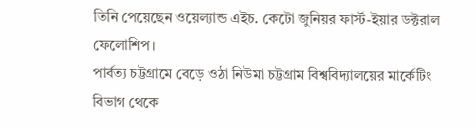তিনি পেয়েছেন ওয়েল্যান্ড এইচ. কেটো জুনিয়র ফার্স্ট-ইয়ার ডক্টরাল ফেলোশিপ।
পার্বত্য চট্টগ্রামে বেড়ে ওঠা নিউমা চট্টগ্রাম বিশ্ববিদ্যালয়ের মার্কেটিং বিভাগ থেকে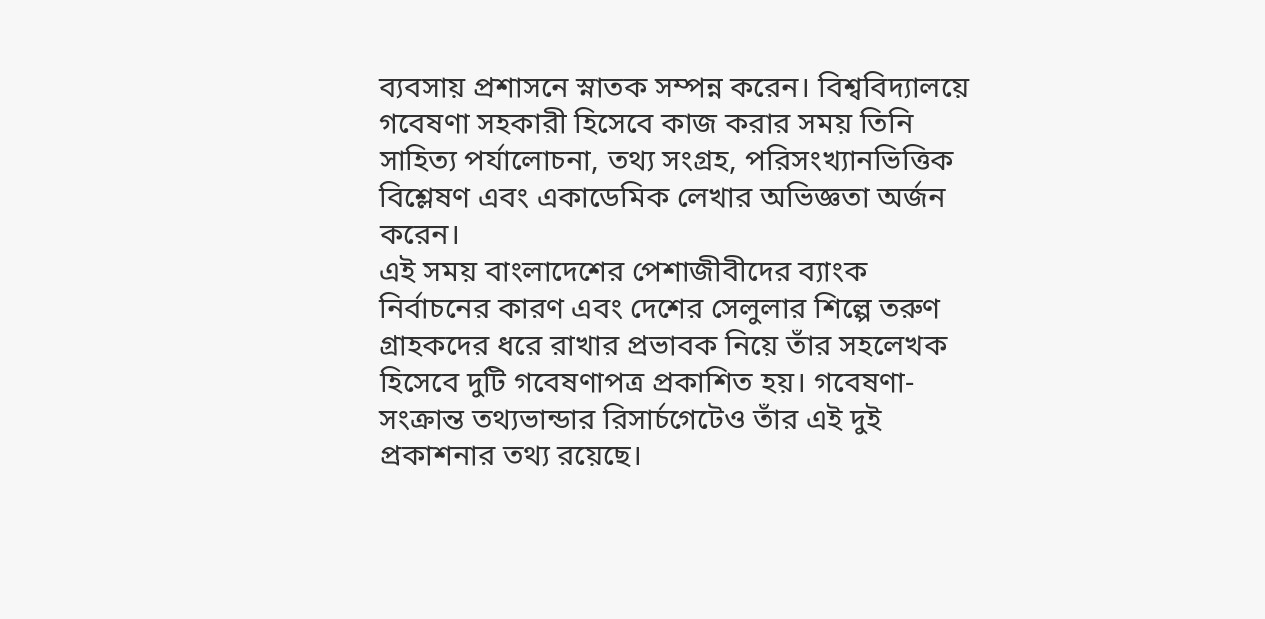ব্যবসায় প্রশাসনে স্নাতক সম্পন্ন করেন। বিশ্ববিদ্যালয়ে গবেষণা সহকারী হিসেবে কাজ করার সময় তিনি সাহিত্য পর্যালোচনা, তথ্য সংগ্রহ, পরিসংখ্যানভিত্তিক বিশ্লেষণ এবং একাডেমিক লেখার অভিজ্ঞতা অর্জন করেন।
এই সময় বাংলাদেশের পেশাজীবীদের ব্যাংক নির্বাচনের কারণ এবং দেশের সেলুলার শিল্পে তরুণ গ্রাহকদের ধরে রাখার প্রভাবক নিয়ে তাঁর সহলেখক হিসেবে দুটি গবেষণাপত্র প্রকাশিত হয়। গবেষণা-সংক্রান্ত তথ্যভান্ডার রিসার্চগেটেও তাঁর এই দুই প্রকাশনার তথ্য রয়েছে।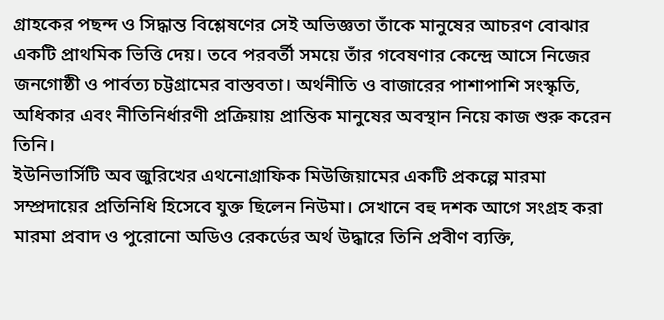গ্রাহকের পছন্দ ও সিদ্ধান্ত বিশ্লেষণের সেই অভিজ্ঞতা তাঁকে মানুষের আচরণ বোঝার একটি প্রাথমিক ভিত্তি দেয়। তবে পরবর্তী সময়ে তাঁর গবেষণার কেন্দ্রে আসে নিজের জনগোষ্ঠী ও পার্বত্য চট্টগ্রামের বাস্তবতা। অর্থনীতি ও বাজারের পাশাপাশি সংস্কৃতি, অধিকার এবং নীতিনির্ধারণী প্রক্রিয়ায় প্রান্তিক মানুষের অবস্থান নিয়ে কাজ শুরু করেন তিনি।
ইউনিভার্সিটি অব জুরিখের এথনোগ্রাফিক মিউজিয়ামের একটি প্রকল্পে মারমা সম্প্রদায়ের প্রতিনিধি হিসেবে যুক্ত ছিলেন নিউমা। সেখানে বহু দশক আগে সংগ্রহ করা মারমা প্রবাদ ও পুরোনো অডিও রেকর্ডের অর্থ উদ্ধারে তিনি প্রবীণ ব্যক্তি,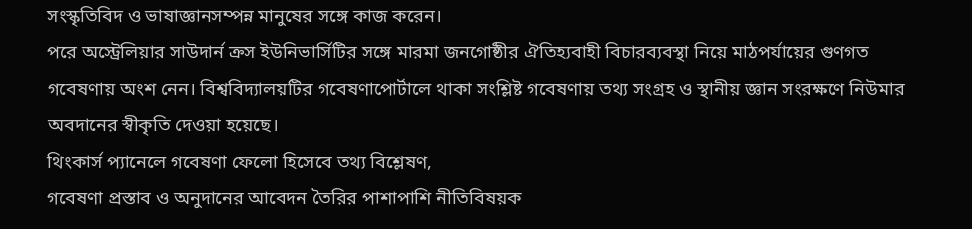সংস্কৃতিবিদ ও ভাষাজ্ঞানসম্পন্ন মানুষের সঙ্গে কাজ করেন।
পরে অস্ট্রেলিয়ার সাউদার্ন ক্রস ইউনিভার্সিটির সঙ্গে মারমা জনগোষ্ঠীর ঐতিহ্যবাহী বিচারব্যবস্থা নিয়ে মাঠপর্যায়ের গুণগত গবেষণায় অংশ নেন। বিশ্ববিদ্যালয়টির গবেষণাপোর্টালে থাকা সংশ্লিষ্ট গবেষণায় তথ্য সংগ্রহ ও স্থানীয় জ্ঞান সংরক্ষণে নিউমার অবদানের স্বীকৃতি দেওয়া হয়েছে।
থিংকার্স প্যানেলে গবেষণা ফেলো হিসেবে তথ্য বিশ্লেষণ,
গবেষণা প্রস্তাব ও অনুদানের আবেদন তৈরির পাশাপাশি নীতিবিষয়ক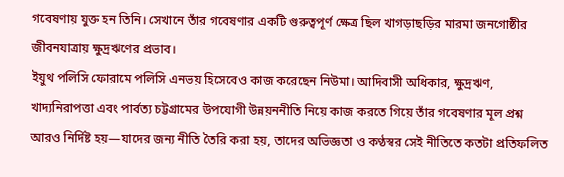গবেষণায় যুক্ত হন তিনি। সেখানে তাঁর গবেষণার একটি গুরুত্বপূর্ণ ক্ষেত্র ছিল খাগড়াছড়ির মারমা জনগোষ্ঠীর জীবনযাত্রায় ক্ষুদ্রঋণের প্রভাব।
ইয়ুথ পলিসি ফোরামে পলিসি এনভয় হিসেবেও কাজ করেছেন নিউমা। আদিবাসী অধিকার, ক্ষুদ্রঋণ, খাদ্যনিরাপত্তা এবং পার্বত্য চট্টগ্রামের উপযোগী উন্নয়ননীতি নিয়ে কাজ করতে গিয়ে তাঁর গবেষণার মূল প্রশ্ন আরও নির্দিষ্ট হয়—যাদের জন্য নীতি তৈরি করা হয়, তাদের অভিজ্ঞতা ও কণ্ঠস্বর সেই নীতিতে কতটা প্রতিফলিত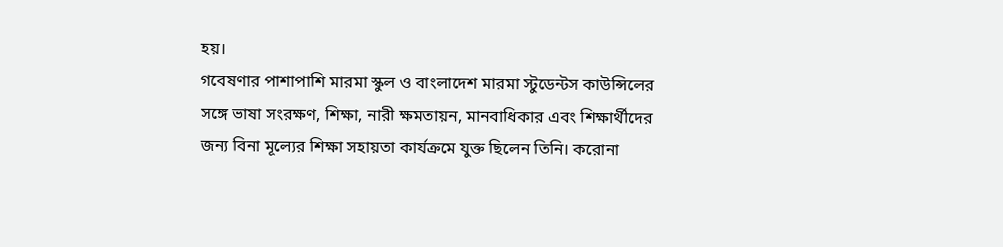হয়।
গবেষণার পাশাপাশি মারমা স্কুল ও বাংলাদেশ মারমা স্টুডেন্টস কাউন্সিলের সঙ্গে ভাষা সংরক্ষণ, শিক্ষা, নারী ক্ষমতায়ন, মানবাধিকার এবং শিক্ষার্থীদের জন্য বিনা মূল্যের শিক্ষা সহায়তা কার্যক্রমে যুক্ত ছিলেন তিনি। করোনা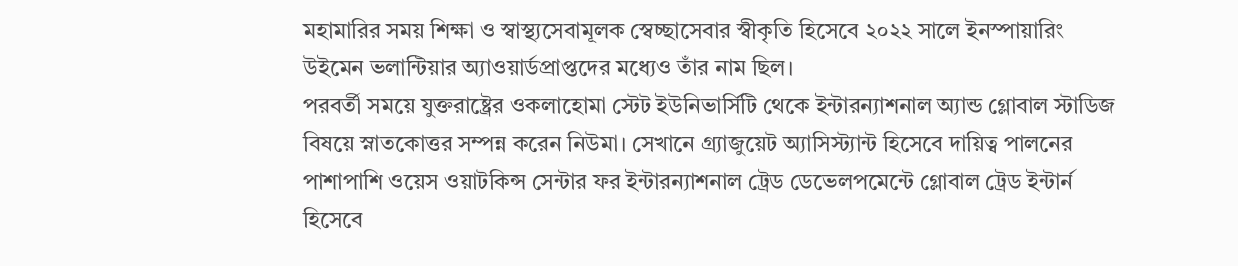মহামারির সময় শিক্ষা ও স্বাস্থ্যসেবামূলক স্বেচ্ছাসেবার স্বীকৃতি হিসেবে ২০২২ সালে ইনস্পায়ারিং উইমেন ভলান্টিয়ার অ্যাওয়ার্ডপ্রাপ্তদের মধ্যেও তাঁর নাম ছিল।
পরবর্তী সময়ে যুক্তরাষ্ট্রের ওকলাহোমা স্টেট ইউনিভার্সিটি থেকে ইন্টারন্যাশনাল অ্যান্ড গ্লোবাল স্টাডিজ বিষয়ে স্নাতকোত্তর সম্পন্ন করেন নিউমা। সেখানে গ্র্যাজুয়েট অ্যাসিস্ট্যান্ট হিসেবে দায়িত্ব পালনের পাশাপাশি ওয়েস ওয়াটকিন্স সেন্টার ফর ইন্টারন্যাশনাল ট্রেড ডেভেলপমেন্টে গ্লোবাল ট্রেড ইন্টার্ন হিসেবে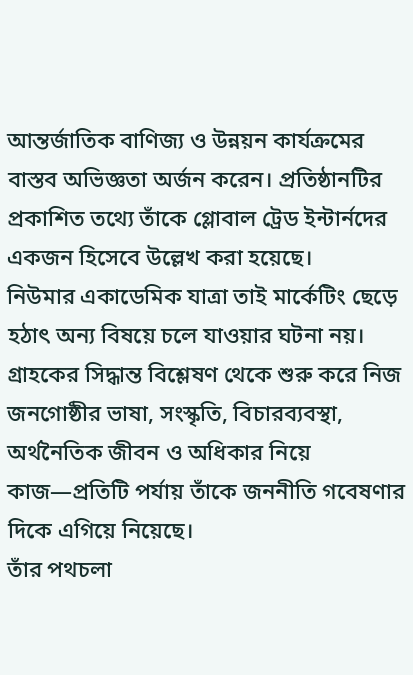আন্তর্জাতিক বাণিজ্য ও উন্নয়ন কার্যক্রমের বাস্তব অভিজ্ঞতা অর্জন করেন। প্রতিষ্ঠানটির প্রকাশিত তথ্যে তাঁকে গ্লোবাল ট্রেড ইন্টার্নদের একজন হিসেবে উল্লেখ করা হয়েছে।
নিউমার একাডেমিক যাত্রা তাই মার্কেটিং ছেড়ে হঠাৎ অন্য বিষয়ে চলে যাওয়ার ঘটনা নয়। গ্রাহকের সিদ্ধান্ত বিশ্লেষণ থেকে শুরু করে নিজ জনগোষ্ঠীর ভাষা, সংস্কৃতি, বিচারব্যবস্থা, অর্থনৈতিক জীবন ও অধিকার নিয়ে কাজ—প্রতিটি পর্যায় তাঁকে জননীতি গবেষণার দিকে এগিয়ে নিয়েছে।
তাঁর পথচলা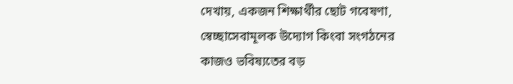দেখায়, একজন শিক্ষার্থীর ছোট গবেষণা, স্বেচ্ছাসেবামূলক উদ্যোগ কিংবা সংগঠনের কাজও ভবিষ্যতের বড়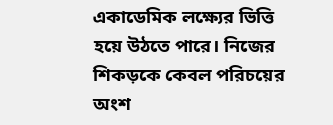একাডেমিক লক্ষ্যের ভিত্তি হয়ে উঠতে পারে। নিজের শিকড়কে কেবল পরিচয়ের অংশ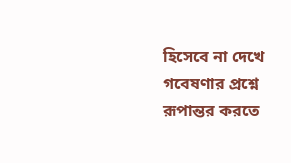হিসেবে না দেখে গবেষণার প্রশ্নে রূপান্তর করতে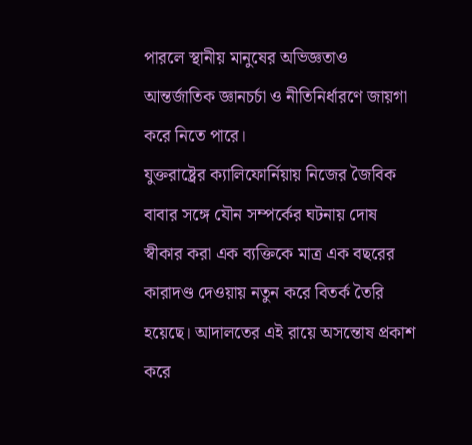পারলে স্থানীয় মানুষের অভিজ্ঞতাও আন্তর্জাতিক জ্ঞানচর্চা ও নীতিনির্ধারণে জায়গা করে নিতে পারে।
যুক্তরাষ্ট্রের ক্যালিফোর্নিয়ায় নিজের জৈবিক বাবার সঙ্গে যৌন সম্পর্কের ঘটনায় দোষ স্বীকার করা এক ব্যক্তিকে মাত্র এক বছরের কারাদণ্ড দেওয়ায় নতুন করে বিতর্ক তৈরি হয়েছে। আদালতের এই রায়ে অসন্তোষ প্রকাশ করে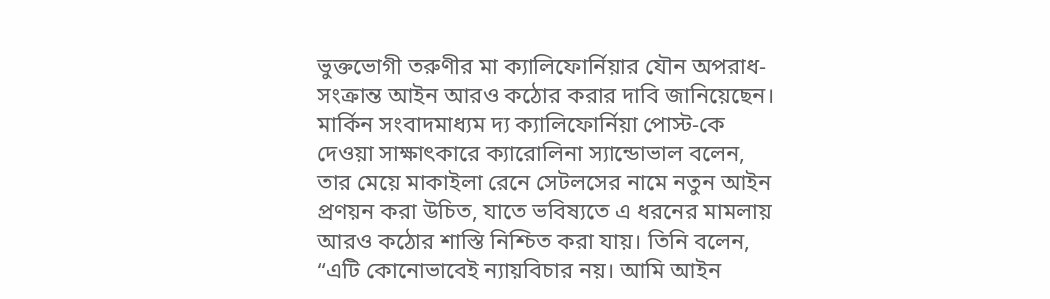ভুক্তভোগী তরুণীর মা ক্যালিফোর্নিয়ার যৌন অপরাধ-সংক্রান্ত আইন আরও কঠোর করার দাবি জানিয়েছেন। মার্কিন সংবাদমাধ্যম দ্য ক্যালিফোর্নিয়া পোস্ট-কে দেওয়া সাক্ষাৎকারে ক্যারোলিনা স্যান্ডোভাল বলেন, তার মেয়ে মাকাইলা রেনে সেটলসের নামে নতুন আইন প্রণয়ন করা উচিত, যাতে ভবিষ্যতে এ ধরনের মামলায় আরও কঠোর শাস্তি নিশ্চিত করা যায়। তিনি বলেন, “এটি কোনোভাবেই ন্যায়বিচার নয়। আমি আইন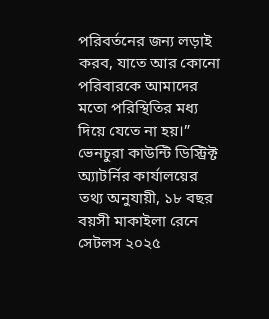পরিবর্তনের জন্য লড়াই করব, যাতে আর কোনো পরিবারকে আমাদের মতো পরিস্থিতির মধ্য দিয়ে যেতে না হয়।” ভেনচুরা কাউন্টি ডিস্ট্রিক্ট অ্যাটর্নির কার্যালয়ের তথ্য অনুযায়ী, ১৮ বছর বয়সী মাকাইলা রেনে সেটলস ২০২৫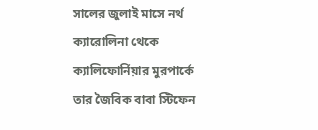সালের জুলাই মাসে নর্থ ক্যারোলিনা থেকে ক্যালিফোর্নিয়ার মুরপার্কে তার জৈবিক বাবা স্টিফেন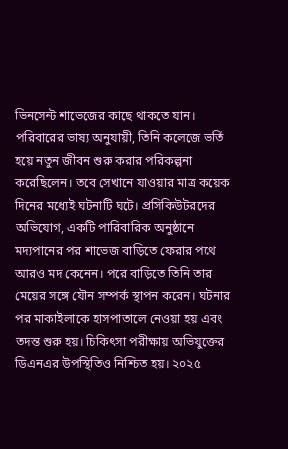ভিনসেন্ট শাভেজের কাছে থাকতে যান। পরিবারের ভাষ্য অনুযায়ী, তিনি কলেজে ভর্তি হয়ে নতুন জীবন শুরু করার পরিকল্পনা করেছিলেন। তবে সেখানে যাওয়ার মাত্র কয়েক দিনের মধ্যেই ঘটনাটি ঘটে। প্রসিকিউটরদের অভিযোগ, একটি পারিবারিক অনুষ্ঠানে মদ্যপানের পর শাভেজ বাড়িতে ফেরার পথে আরও মদ কেনেন। পরে বাড়িতে তিনি তার মেয়ের সঙ্গে যৌন সম্পর্ক স্থাপন করেন। ঘটনার পর মাকাইলাকে হাসপাতালে নেওয়া হয় এবং তদন্ত শুরু হয়। চিকিৎসা পরীক্ষায় অভিযুক্তের ডিএনএর উপস্থিতিও নিশ্চিত হয়। ২০২৫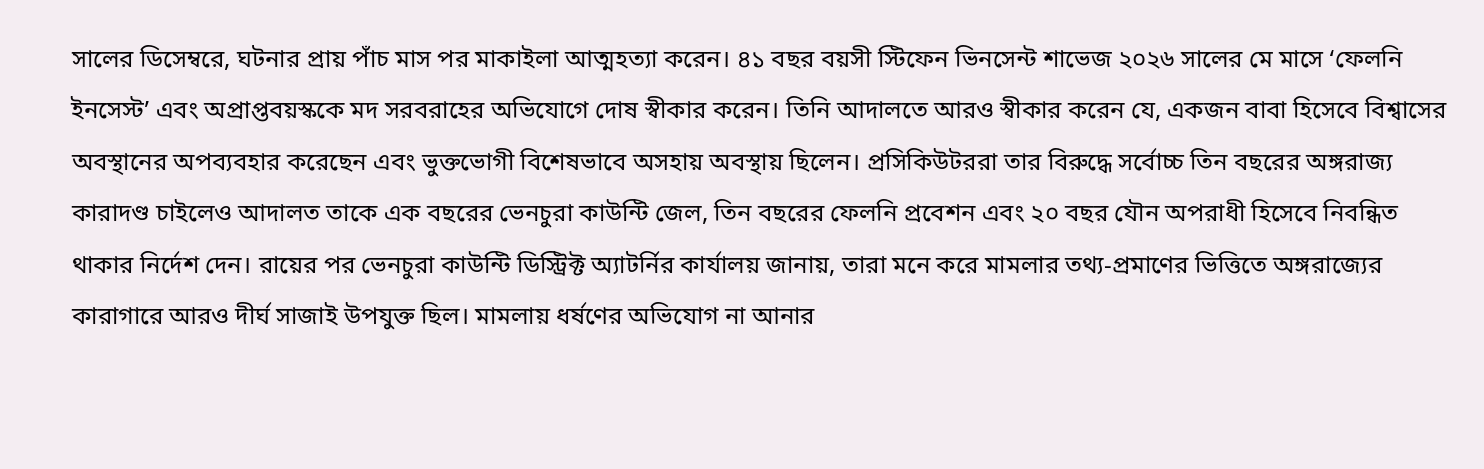সালের ডিসেম্বরে, ঘটনার প্রায় পাঁচ মাস পর মাকাইলা আত্মহত্যা করেন। ৪১ বছর বয়সী স্টিফেন ভিনসেন্ট শাভেজ ২০২৬ সালের মে মাসে ‘ফেলনি ইনসেস্ট’ এবং অপ্রাপ্তবয়স্ককে মদ সরবরাহের অভিযোগে দোষ স্বীকার করেন। তিনি আদালতে আরও স্বীকার করেন যে, একজন বাবা হিসেবে বিশ্বাসের অবস্থানের অপব্যবহার করেছেন এবং ভুক্তভোগী বিশেষভাবে অসহায় অবস্থায় ছিলেন। প্রসিকিউটররা তার বিরুদ্ধে সর্বোচ্চ তিন বছরের অঙ্গরাজ্য কারাদণ্ড চাইলেও আদালত তাকে এক বছরের ভেনচুরা কাউন্টি জেল, তিন বছরের ফেলনি প্রবেশন এবং ২০ বছর যৌন অপরাধী হিসেবে নিবন্ধিত থাকার নির্দেশ দেন। রায়ের পর ভেনচুরা কাউন্টি ডিস্ট্রিক্ট অ্যাটর্নির কার্যালয় জানায়, তারা মনে করে মামলার তথ্য-প্রমাণের ভিত্তিতে অঙ্গরাজ্যের কারাগারে আরও দীর্ঘ সাজাই উপযুক্ত ছিল। মামলায় ধর্ষণের অভিযোগ না আনার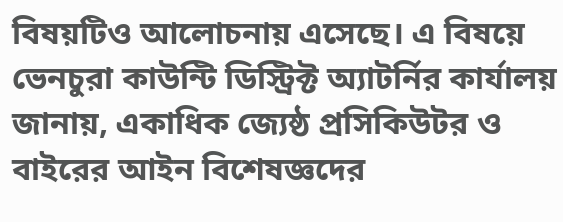বিষয়টিও আলোচনায় এসেছে। এ বিষয়ে ভেনচুরা কাউন্টি ডিস্ট্রিক্ট অ্যাটর্নির কার্যালয় জানায়, একাধিক জ্যেষ্ঠ প্রসিকিউটর ও বাইরের আইন বিশেষজ্ঞদের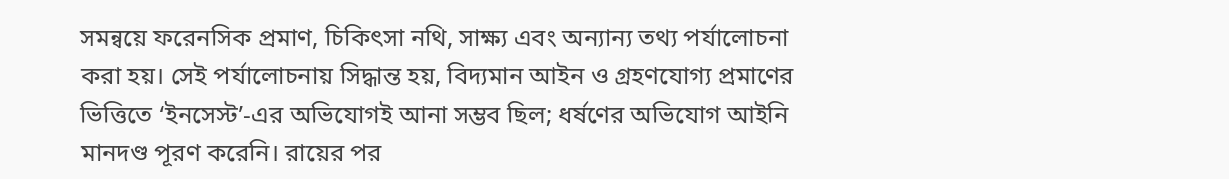সমন্বয়ে ফরেনসিক প্রমাণ, চিকিৎসা নথি, সাক্ষ্য এবং অন্যান্য তথ্য পর্যালোচনা করা হয়। সেই পর্যালোচনায় সিদ্ধান্ত হয়, বিদ্যমান আইন ও গ্রহণযোগ্য প্রমাণের ভিত্তিতে ‘ইনসেস্ট’-এর অভিযোগই আনা সম্ভব ছিল; ধর্ষণের অভিযোগ আইনি মানদণ্ড পূরণ করেনি। রায়ের পর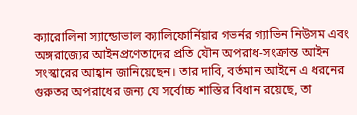ক্যারোলিনা স্যান্ডোভাল ক্যালিফোর্নিয়ার গভর্নর গ্যাভিন নিউসম এবং অঙ্গরাজ্যের আইনপ্রণেতাদের প্রতি যৌন অপরাধ-সংক্রান্ত আইন সংস্কারের আহ্বান জানিয়েছেন। তার দাবি, বর্তমান আইনে এ ধরনের গুরুতর অপরাধের জন্য যে সর্বোচ্চ শাস্তির বিধান রয়েছে, তা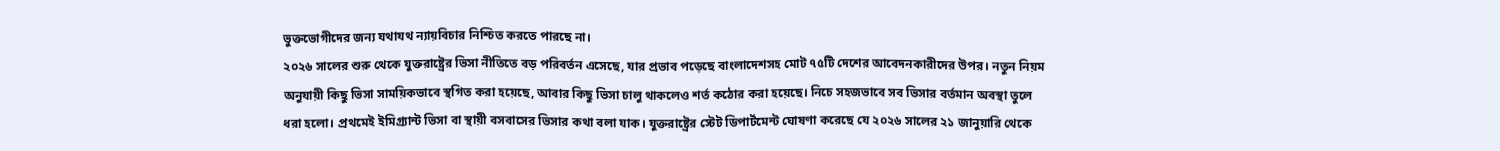ভুক্তভোগীদের জন্য যথাযথ ন্যায়বিচার নিশ্চিত করতে পারছে না।
২০২৬ সালের শুরু থেকে যুক্তরাষ্ট্রের ভিসা নীতিতে বড় পরিবর্তন এসেছে, যার প্রভাব পড়েছে বাংলাদেশসহ মোট ৭৫টি দেশের আবেদনকারীদের উপর। নতুন নিয়ম অনুযায়ী কিছু ভিসা সাময়িকভাবে স্থগিত করা হয়েছে, আবার কিছু ভিসা চালু থাকলেও শর্ত কঠোর করা হয়েছে। নিচে সহজভাবে সব ভিসার বর্তমান অবস্থা তুলে ধরা হলো। প্রথমেই ইমিগ্র্যান্ট ভিসা বা স্থায়ী বসবাসের ভিসার কথা বলা যাক। যুক্তরাষ্ট্রের স্টেট ডিপার্টমেন্ট ঘোষণা করেছে যে ২০২৬ সালের ২১ জানুয়ারি থেকে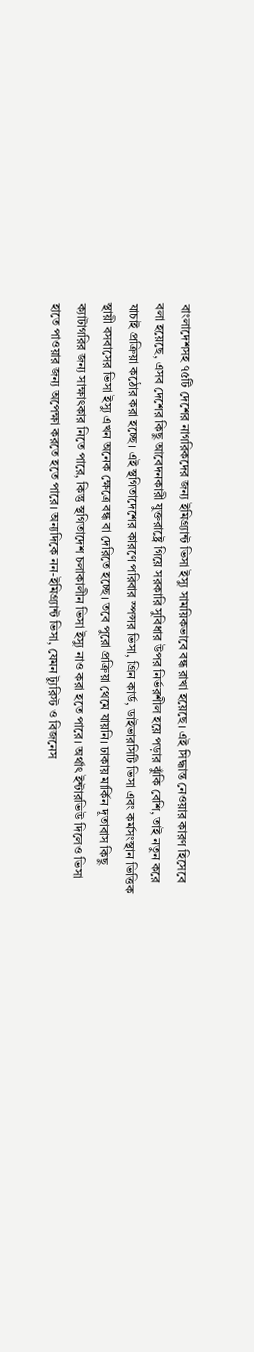বাংলাদেশসহ ৭৫টি দেশের নাগরিকদের জন্য ইমিগ্র্যান্ট ভিসা ইস্যু সাময়িকভাবে বন্ধ রাখা হয়েছে। এই সিদ্ধান্ত নেওয়ার কারণ হিসেবে বলা হয়েছে, এসব দেশের কিছু আবেদনকারী যুক্তরাষ্ট্রে গিয়ে সরকারি সুবিধার উপর নির্ভরশীল হয়ে পড়ার ঝুঁকি বেশি, তাই নতুন করে যাচাই প্রক্রিয়া কঠোর করা হচ্ছে। এই স্থগিতাদেশের কারণে পরিবার স্পন্সর ভিসা, গ্রিন কার্ড, ডাইভারসিটি ভিসা এবং কর্মসংস্থান ভিত্তিক স্থায়ী বসবাসের ভিসা ইস্যু এখন অনেক ক্ষেত্রে বন্ধ বা দেরিতে হচ্ছে। তবে পুরো প্রক্রিয়া থেমে যায়নি। ঢাকায় মার্কিন দূতাবাস কিছু ক্যাটাগরির জন্য সাক্ষাৎকার নিতে পারে, কিন্তু স্থগিতাদেশ চলাকালীন ভিসা ইস্যু নাও করা হতে পারে। অর্থাৎ ইন্টারভিউ দিলেও ভিসা হাতে পাওয়ার জন্য অপেক্ষা করতে হতে পারে। অন্যদিকে নন-ইমিগ্র্যান্ট ভিসা, যেমন ট্যুরিস্ট ও বিজনেস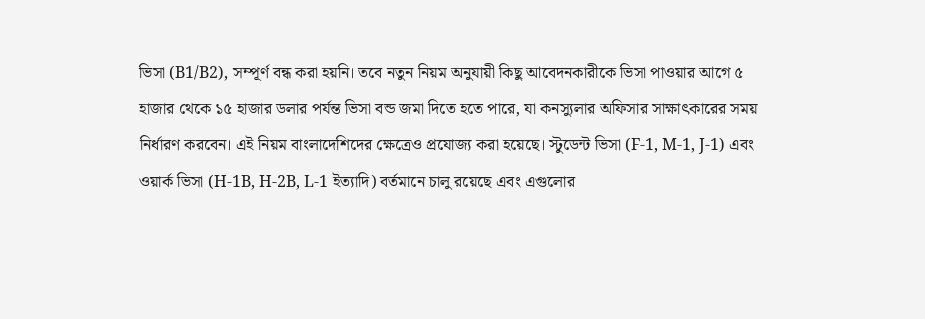ভিসা (B1/B2), সম্পূর্ণ বন্ধ করা হয়নি। তবে নতুন নিয়ম অনুযায়ী কিছু আবেদনকারীকে ভিসা পাওয়ার আগে ৫ হাজার থেকে ১৫ হাজার ডলার পর্যন্ত ভিসা বন্ড জমা দিতে হতে পারে, যা কনস্যুলার অফিসার সাক্ষাৎকারের সময় নির্ধারণ করবেন। এই নিয়ম বাংলাদেশিদের ক্ষেত্রেও প্রযোজ্য করা হয়েছে। স্টুডেন্ট ভিসা (F-1, M-1, J-1) এবং ওয়ার্ক ভিসা (H-1B, H-2B, L-1 ইত্যাদি) বর্তমানে চালু রয়েছে এবং এগুলোর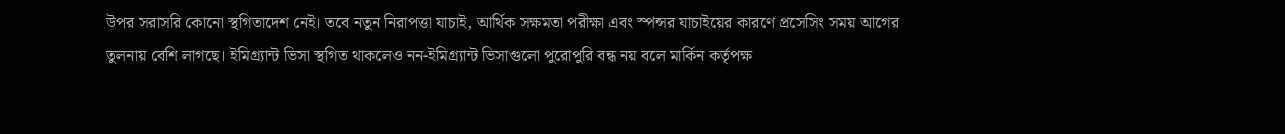উপর সরাসরি কোনো স্থগিতাদেশ নেই। তবে নতুন নিরাপত্তা যাচাই, আর্থিক সক্ষমতা পরীক্ষা এবং স্পন্সর যাচাইয়ের কারণে প্রসেসিং সময় আগের তুলনায় বেশি লাগছে। ইমিগ্র্যান্ট ভিসা স্থগিত থাকলেও নন-ইমিগ্র্যান্ট ভিসাগুলো পুরোপুরি বন্ধ নয় বলে মার্কিন কর্তৃপক্ষ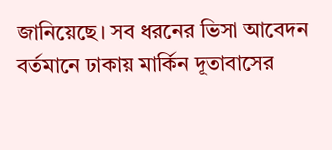জানিয়েছে। সব ধরনের ভিসা আবেদন বর্তমানে ঢাকায় মার্কিন দূতাবাসের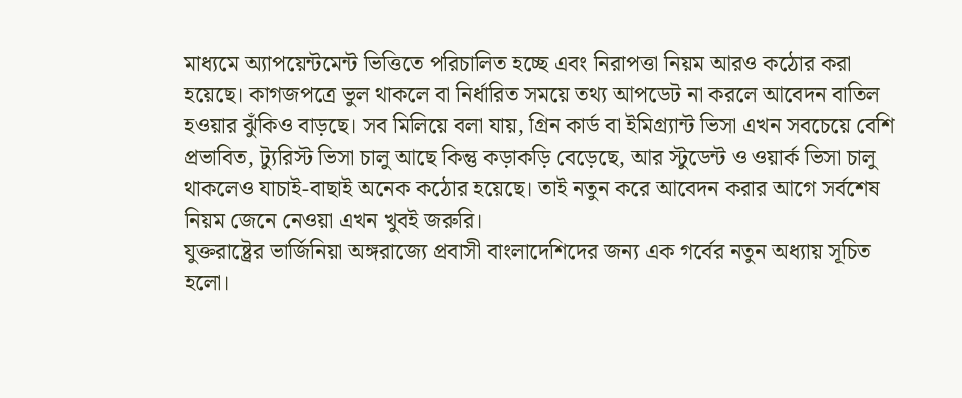মাধ্যমে অ্যাপয়েন্টমেন্ট ভিত্তিতে পরিচালিত হচ্ছে এবং নিরাপত্তা নিয়ম আরও কঠোর করা হয়েছে। কাগজপত্রে ভুল থাকলে বা নির্ধারিত সময়ে তথ্য আপডেট না করলে আবেদন বাতিল হওয়ার ঝুঁকিও বাড়ছে। সব মিলিয়ে বলা যায়, গ্রিন কার্ড বা ইমিগ্র্যান্ট ভিসা এখন সবচেয়ে বেশি প্রভাবিত, ট্যুরিস্ট ভিসা চালু আছে কিন্তু কড়াকড়ি বেড়েছে, আর স্টুডেন্ট ও ওয়ার্ক ভিসা চালু থাকলেও যাচাই-বাছাই অনেক কঠোর হয়েছে। তাই নতুন করে আবেদন করার আগে সর্বশেষ নিয়ম জেনে নেওয়া এখন খুবই জরুরি।
যুক্তরাষ্ট্রের ভার্জিনিয়া অঙ্গরাজ্যে প্রবাসী বাংলাদেশিদের জন্য এক গর্বের নতুন অধ্যায় সূচিত হলো।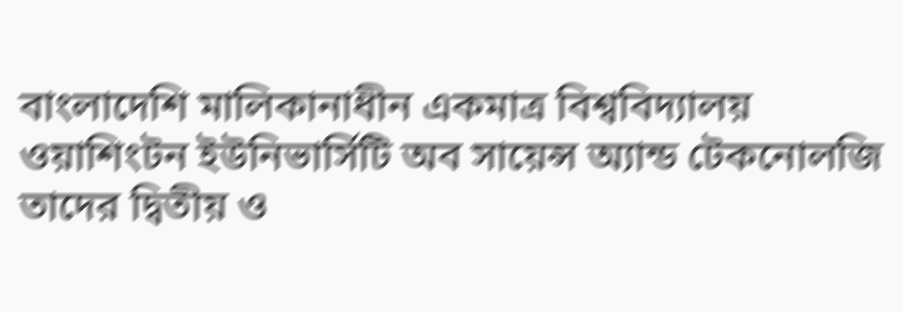বাংলাদেশি মালিকানাধীন একমাত্র বিশ্ববিদ্যালয় ওয়াশিংটন ইউনিভার্সিটি অব সায়েন্স অ্যান্ড টেকনোলজি তাদের দ্বিতীয় ও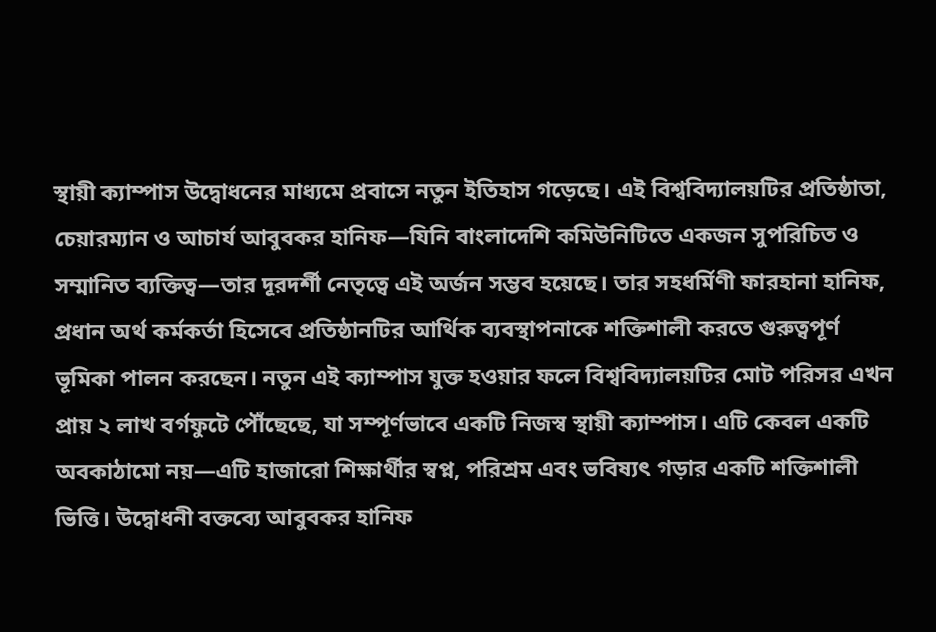স্থায়ী ক্যাম্পাস উদ্বোধনের মাধ্যমে প্রবাসে নতুন ইতিহাস গড়েছে। এই বিশ্ববিদ্যালয়টির প্রতিষ্ঠাতা, চেয়ারম্যান ও আচার্য আবুবকর হানিফ—যিনি বাংলাদেশি কমিউনিটিতে একজন সুপরিচিত ও সম্মানিত ব্যক্তিত্ব—তার দূরদর্শী নেতৃত্বে এই অর্জন সম্ভব হয়েছে। তার সহধর্মিণী ফারহানা হানিফ, প্রধান অর্থ কর্মকর্তা হিসেবে প্রতিষ্ঠানটির আর্থিক ব্যবস্থাপনাকে শক্তিশালী করতে গুরুত্বপূর্ণ ভূমিকা পালন করছেন। নতুন এই ক্যাম্পাস যুক্ত হওয়ার ফলে বিশ্ববিদ্যালয়টির মোট পরিসর এখন প্রায় ২ লাখ বর্গফুটে পৌঁছেছে, যা সম্পূর্ণভাবে একটি নিজস্ব স্থায়ী ক্যাম্পাস। এটি কেবল একটি অবকাঠামো নয়—এটি হাজারো শিক্ষার্থীর স্বপ্ন, পরিশ্রম এবং ভবিষ্যৎ গড়ার একটি শক্তিশালী ভিত্তি। উদ্বোধনী বক্তব্যে আবুবকর হানিফ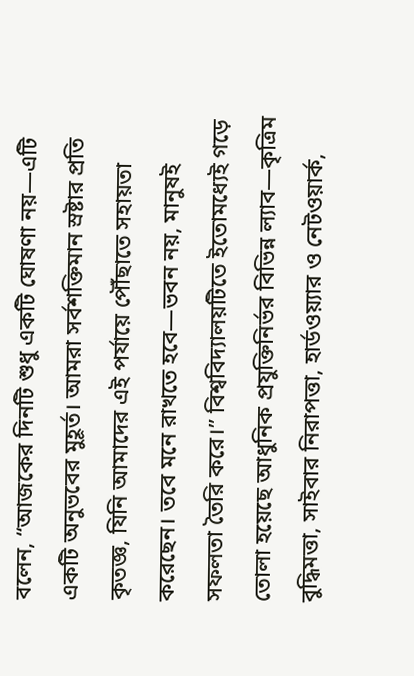বলেন, “আজকের দিনটি শুধু একটি ঘোষণা নয়—এটি একটি অনুভবের মুহূর্ত। আমরা সর্বশক্তিমান স্রষ্টার প্রতি কৃতজ্ঞ, যিনি আমাদের এই পর্যায়ে পৌঁছাতে সহায়তা করেছেন। তবে মনে রাখতে হবে—ভবন নয়, মানুষই সফলতা তৈরি করে।” বিশ্ববিদ্যালয়টিতে ইতোমধ্যেই গড়ে তোলা হয়েছে আধুনিক প্রযুক্তিনির্ভর বিভিন্ন ল্যাব—কৃত্রিম বুদ্ধিমত্তা, সাইবার নিরাপত্তা, হার্ডওয়্যার ও নেটওয়ার্ক,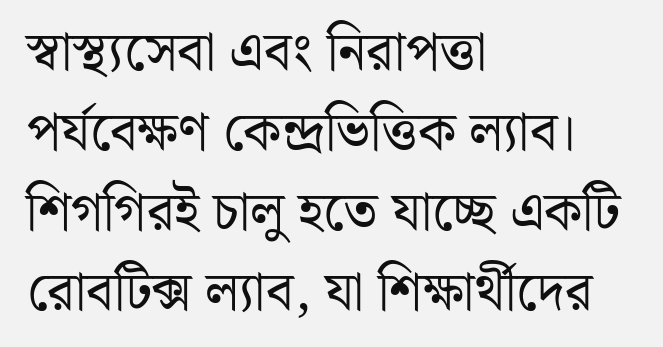স্বাস্থ্যসেবা এবং নিরাপত্তা পর্যবেক্ষণ কেন্দ্রভিত্তিক ল্যাব। শিগগিরই চালু হতে যাচ্ছে একটি রোবটিক্স ল্যাব, যা শিক্ষার্থীদের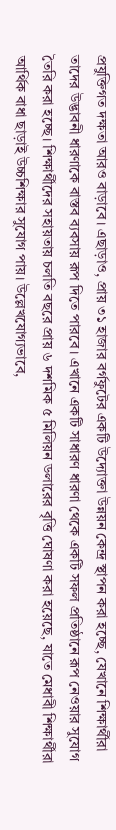প্রযুক্তিগত দক্ষতা আরও বাড়াবে। এছাড়াও, প্রায় ৩১ হাজার বর্গফুটের একটি উদ্যোক্তা উন্নয়ন কেন্দ্র স্থাপন করা হচ্ছে, যেখানে শিক্ষার্থীরা তাদের উদ্ভাবনী ধারণাকে বাস্তব ব্যবসায় রূপ দিতে পারবে। এখানে একটি সাধারণ ধারণা থেকে একটি সফল প্রতিষ্ঠানে রূপ নেওয়ার সুযোগ তৈরি করা হচ্ছে। শিক্ষার্থীদের সহায়তায় চলতি বছরে প্রায় ৬ দশমিক ৫ মিলিয়ন ডলারের বৃত্তি ঘোষণা করা হয়েছে, যাতে মেধাবী শিক্ষার্থীরা আর্থিক বাধা ছাড়াই উচ্চশিক্ষার সুযোগ পায়। উল্লেখযোগ্যভাবে,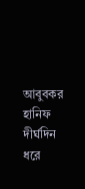আবুবকর হানিফ দীর্ঘদিন ধরে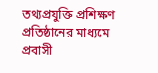তথ্যপ্রযুক্তি প্রশিক্ষণ প্রতিষ্ঠানের মাধ্যমে প্রবাসী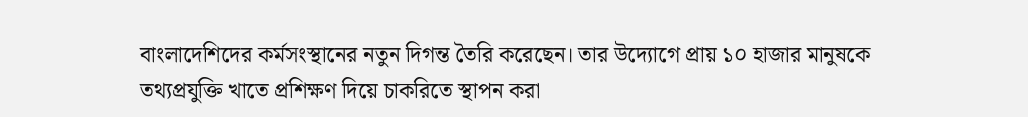বাংলাদেশিদের কর্মসংস্থানের নতুন দিগন্ত তৈরি করেছেন। তার উদ্যোগে প্রায় ১০ হাজার মানুষকে তথ্যপ্রযুক্তি খাতে প্রশিক্ষণ দিয়ে চাকরিতে স্থাপন করা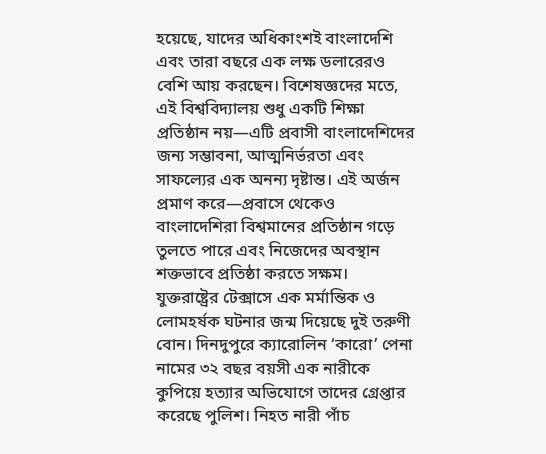হয়েছে, যাদের অধিকাংশই বাংলাদেশি এবং তারা বছরে এক লক্ষ ডলারেরও বেশি আয় করছেন। বিশেষজ্ঞদের মতে, এই বিশ্ববিদ্যালয় শুধু একটি শিক্ষা প্রতিষ্ঠান নয়—এটি প্রবাসী বাংলাদেশিদের জন্য সম্ভাবনা, আত্মনির্ভরতা এবং সাফল্যের এক অনন্য দৃষ্টান্ত। এই অর্জন প্রমাণ করে—প্রবাসে থেকেও বাংলাদেশিরা বিশ্বমানের প্রতিষ্ঠান গড়ে তুলতে পারে এবং নিজেদের অবস্থান শক্তভাবে প্রতিষ্ঠা করতে সক্ষম।
যুক্তরাষ্ট্রের টেক্সাসে এক মর্মান্তিক ও লোমহর্ষক ঘটনার জন্ম দিয়েছে দুই তরুণী বোন। দিনদুপুরে ক্যারোলিন ‘কারো’ পেনা নামের ৩২ বছর বয়সী এক নারীকে কুপিয়ে হত্যার অভিযোগে তাদের গ্রেপ্তার করেছে পুলিশ। নিহত নারী পাঁচ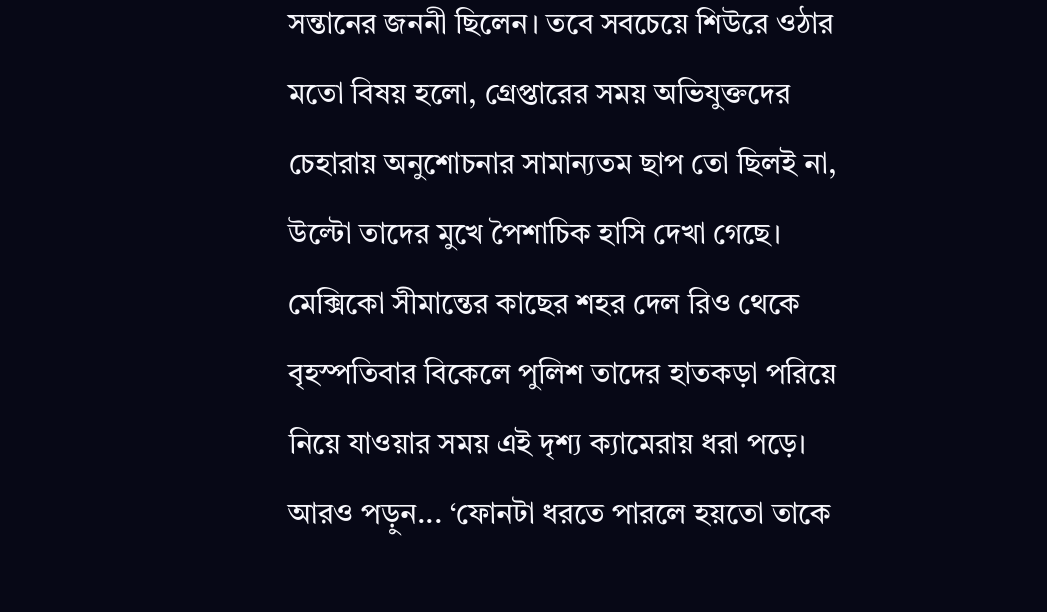সন্তানের জননী ছিলেন। তবে সবচেয়ে শিউরে ওঠার মতো বিষয় হলো, গ্রেপ্তারের সময় অভিযুক্তদের চেহারায় অনুশোচনার সামান্যতম ছাপ তো ছিলই না, উল্টো তাদের মুখে পৈশাচিক হাসি দেখা গেছে। মেক্সিকো সীমান্তের কাছের শহর দেল রিও থেকে বৃহস্পতিবার বিকেলে পুলিশ তাদের হাতকড়া পরিয়ে নিয়ে যাওয়ার সময় এই দৃশ্য ক্যামেরায় ধরা পড়ে। আরও পড়ুন... ‘ফোনটা ধরতে পারলে হয়তো তাকে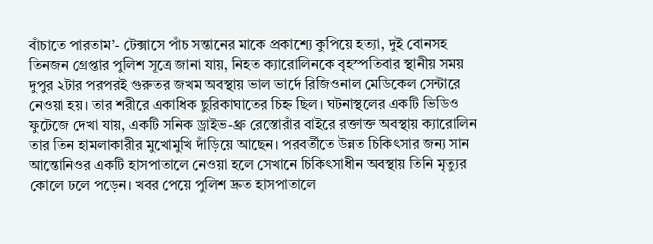বাঁচাতে পারতাম’- টেক্সাসে পাঁচ সন্তানের মাকে প্রকাশ্যে কুপিয়ে হত্যা, দুই বোনসহ তিনজন গ্রেপ্তার পুলিশ সূত্রে জানা যায়, নিহত ক্যারোলিনকে বৃহস্পতিবার স্থানীয় সময় দুপুর ২টার পরপরই গুরুতর জখম অবস্থায় ভাল ভার্দে রিজিওনাল মেডিকেল সেন্টারে নেওয়া হয়। তার শরীরে একাধিক ছুরিকাঘাতের চিহ্ন ছিল। ঘটনাস্থলের একটি ভিডিও ফুটেজে দেখা যায়, একটি সনিক ড্রাইভ-থ্রু রেস্তোরাঁর বাইরে রক্তাক্ত অবস্থায় ক্যারোলিন তার তিন হামলাকারীর মুখোমুখি দাঁড়িয়ে আছেন। পরবর্তীতে উন্নত চিকিৎসার জন্য সান আন্তোনিওর একটি হাসপাতালে নেওয়া হলে সেখানে চিকিৎসাধীন অবস্থায় তিনি মৃত্যুর কোলে ঢলে পড়েন। খবর পেয়ে পুলিশ দ্রুত হাসপাতালে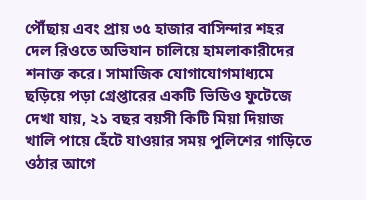পৌঁছায় এবং প্রায় ৩৫ হাজার বাসিন্দার শহর দেল রিওতে অভিযান চালিয়ে হামলাকারীদের শনাক্ত করে। সামাজিক যোগাযোগমাধ্যমে ছড়িয়ে পড়া গ্রেপ্তারের একটি ভিডিও ফুটেজে দেখা যায়, ২১ বছর বয়সী কিটি মিয়া দিয়াজ খালি পায়ে হেঁটে যাওয়ার সময় পুলিশের গাড়িতে ওঠার আগে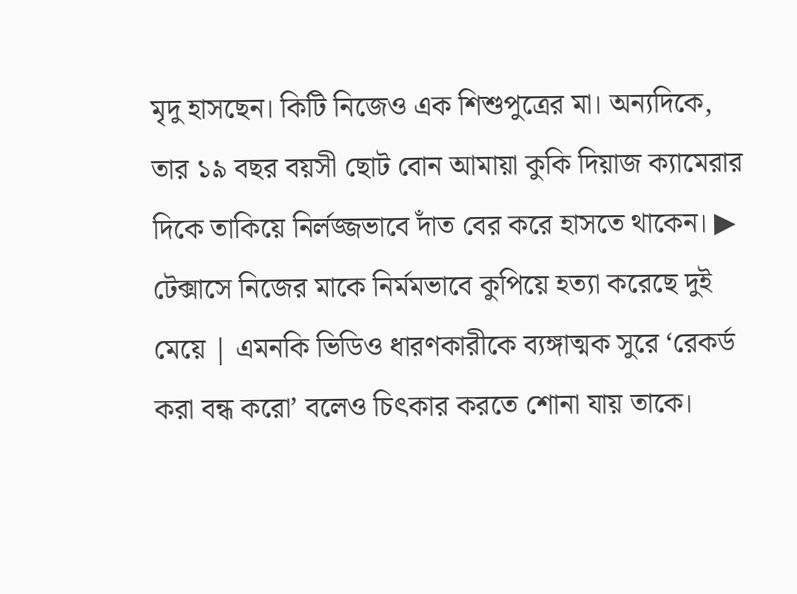মৃদু হাসছেন। কিটি নিজেও এক শিশুপুত্রের মা। অন্যদিকে, তার ১৯ বছর বয়সী ছোট বোন আমায়া কুকি দিয়াজ ক্যামেরার দিকে তাকিয়ে নির্লজ্জভাবে দাঁত বের করে হাসতে থাকেন। ▶ টেক্সাসে নিজের মাকে নির্মমভাবে কুপিয়ে হত্যা করেছে দুই মেয়ে | এমনকি ভিডিও ধারণকারীকে ব্যঙ্গাত্মক সুরে ‘রেকর্ড করা বন্ধ করো’ বলেও চিৎকার করতে শোনা যায় তাকে।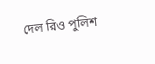দেল রিও পুলিশ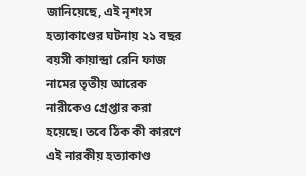জানিয়েছে, এই নৃশংস হত্যাকাণ্ডের ঘটনায় ২১ বছর বয়সী কায়ান্দ্রা রেনি ফাজ নামের তৃতীয় আরেক নারীকেও গ্রেপ্তার করা হয়েছে। তবে ঠিক কী কারণে এই নারকীয় হত্যাকাণ্ড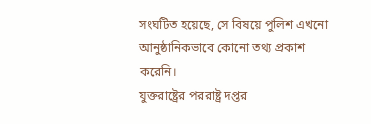সংঘটিত হয়েছে, সে বিষয়ে পুলিশ এখনো আনুষ্ঠানিকভাবে কোনো তথ্য প্রকাশ করেনি।
যুক্তরাষ্ট্রের পররাষ্ট্র দপ্তর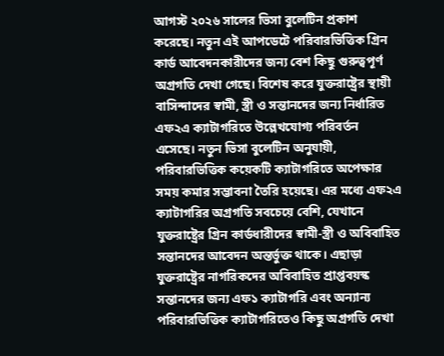আগস্ট ২০২৬ সালের ভিসা বুলেটিন প্রকাশ করেছে। নতুন এই আপডেটে পরিবারভিত্তিক গ্রিন কার্ড আবেদনকারীদের জন্য বেশ কিছু গুরুত্বপূর্ণ অগ্রগতি দেখা গেছে। বিশেষ করে যুক্তরাষ্ট্রের স্থায়ী বাসিন্দাদের স্বামী, স্ত্রী ও সন্তানদের জন্য নির্ধারিত এফ২এ ক্যাটাগরিতে উল্লেখযোগ্য পরিবর্তন এসেছে। নতুন ভিসা বুলেটিন অনুযায়ী, পরিবারভিত্তিক কয়েকটি ক্যাটাগরিতে অপেক্ষার সময় কমার সম্ভাবনা তৈরি হয়েছে। এর মধ্যে এফ২এ ক্যাটাগরির অগ্রগতি সবচেয়ে বেশি, যেখানে যুক্তরাষ্ট্রের গ্রিন কার্ডধারীদের স্বামী-স্ত্রী ও অবিবাহিত সন্তানদের আবেদন অন্তর্ভুক্ত থাকে। এছাড়া যুক্তরাষ্ট্রের নাগরিকদের অবিবাহিত প্রাপ্তবয়স্ক সন্তানদের জন্য এফ১ ক্যাটাগরি এবং অন্যান্য পরিবারভিত্তিক ক্যাটাগরিতেও কিছু অগ্রগতি দেখা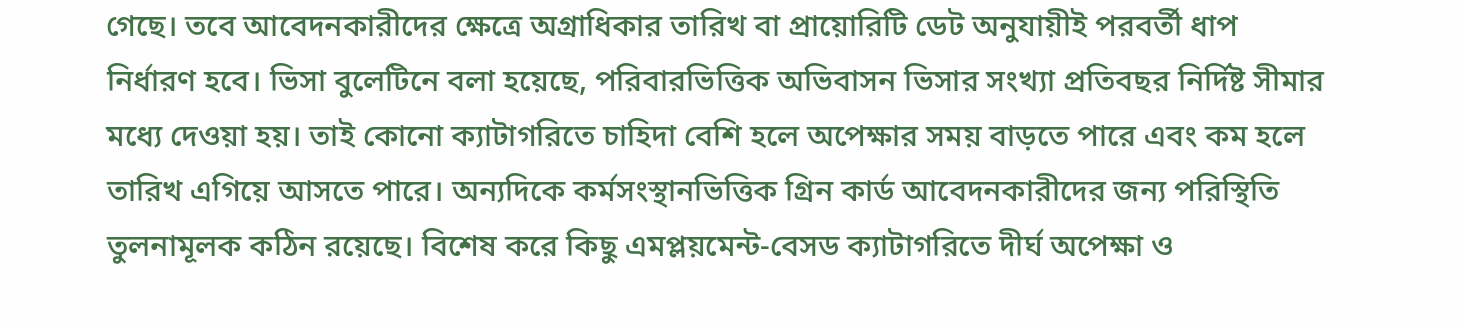গেছে। তবে আবেদনকারীদের ক্ষেত্রে অগ্রাধিকার তারিখ বা প্রায়োরিটি ডেট অনুযায়ীই পরবর্তী ধাপ নির্ধারণ হবে। ভিসা বুলেটিনে বলা হয়েছে, পরিবারভিত্তিক অভিবাসন ভিসার সংখ্যা প্রতিবছর নির্দিষ্ট সীমার মধ্যে দেওয়া হয়। তাই কোনো ক্যাটাগরিতে চাহিদা বেশি হলে অপেক্ষার সময় বাড়তে পারে এবং কম হলে তারিখ এগিয়ে আসতে পারে। অন্যদিকে কর্মসংস্থানভিত্তিক গ্রিন কার্ড আবেদনকারীদের জন্য পরিস্থিতি তুলনামূলক কঠিন রয়েছে। বিশেষ করে কিছু এমপ্লয়মেন্ট-বেসড ক্যাটাগরিতে দীর্ঘ অপেক্ষা ও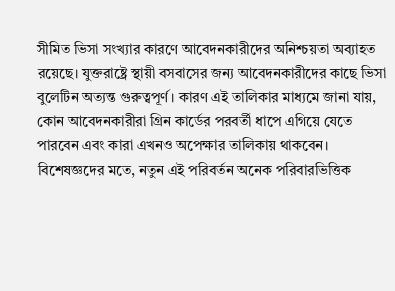সীমিত ভিসা সংখ্যার কারণে আবেদনকারীদের অনিশ্চয়তা অব্যাহত রয়েছে। যুক্তরাষ্ট্রে স্থায়ী বসবাসের জন্য আবেদনকারীদের কাছে ভিসা বুলেটিন অত্যন্ত গুরুত্বপূর্ণ। কারণ এই তালিকার মাধ্যমে জানা যায়, কোন আবেদনকারীরা গ্রিন কার্ডের পরবর্তী ধাপে এগিয়ে যেতে পারবেন এবং কারা এখনও অপেক্ষার তালিকায় থাকবেন। বিশেষজ্ঞদের মতে, নতুন এই পরিবর্তন অনেক পরিবারভিত্তিক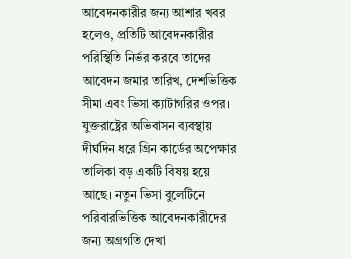আবেদনকারীর জন্য আশার খবর হলেও, প্রতিটি আবেদনকারীর পরিস্থিতি নির্ভর করবে তাদের আবেদন জমার তারিখ, দেশভিত্তিক সীমা এবং ভিসা ক্যাটাগরির ওপর। যুক্তরাষ্ট্রের অভিবাসন ব্যবস্থায় দীর্ঘদিন ধরে গ্রিন কার্ডের অপেক্ষার তালিকা বড় একটি বিষয় হয়ে আছে। নতুন ভিসা বুলেটিনে পরিবারভিত্তিক আবেদনকারীদের জন্য অগ্রগতি দেখা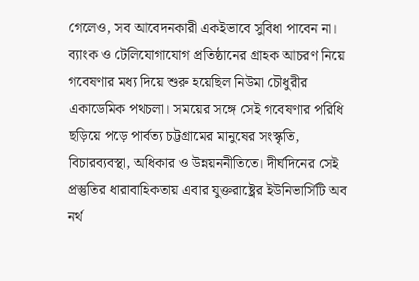গেলেও, সব আবেদনকারী একইভাবে সুবিধা পাবেন না।
ব্যাংক ও টেলিযোগাযোগ প্রতিষ্ঠানের গ্রাহক আচরণ নিয়ে গবেষণার মধ্য দিয়ে শুরু হয়েছিল নিউমা চৌধুরীর একাডেমিক পথচলা। সময়ের সঙ্গে সেই গবেষণার পরিধি ছড়িয়ে পড়ে পার্বত্য চট্টগ্রামের মানুষের সংস্কৃতি, বিচারব্যবস্থা, অধিকার ও উন্নয়ননীতিতে। দীর্ঘদিনের সেই প্রস্তুতির ধারাবাহিকতায় এবার যুক্তরাষ্ট্রের ইউনিভার্সিটি অব নর্থ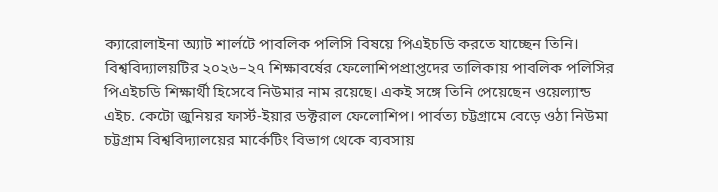ক্যারোলাইনা অ্যাট শার্লটে পাবলিক পলিসি বিষয়ে পিএইচডি করতে যাচ্ছেন তিনি। বিশ্ববিদ্যালয়টির ২০২৬–২৭ শিক্ষাবর্ষের ফেলোশিপপ্রাপ্তদের তালিকায় পাবলিক পলিসির পিএইচডি শিক্ষার্থী হিসেবে নিউমার নাম রয়েছে। একই সঙ্গে তিনি পেয়েছেন ওয়েল্যান্ড এইচ. কেটো জুনিয়র ফার্স্ট-ইয়ার ডক্টরাল ফেলোশিপ। পার্বত্য চট্টগ্রামে বেড়ে ওঠা নিউমা চট্টগ্রাম বিশ্ববিদ্যালয়ের মার্কেটিং বিভাগ থেকে ব্যবসায়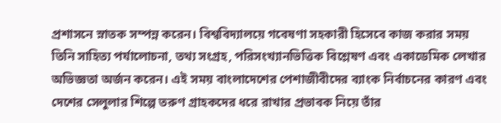প্রশাসনে স্নাতক সম্পন্ন করেন। বিশ্ববিদ্যালয়ে গবেষণা সহকারী হিসেবে কাজ করার সময় তিনি সাহিত্য পর্যালোচনা, তথ্য সংগ্রহ, পরিসংখ্যানভিত্তিক বিশ্লেষণ এবং একাডেমিক লেখার অভিজ্ঞতা অর্জন করেন। এই সময় বাংলাদেশের পেশাজীবীদের ব্যাংক নির্বাচনের কারণ এবং দেশের সেলুলার শিল্পে তরুণ গ্রাহকদের ধরে রাখার প্রভাবক নিয়ে তাঁর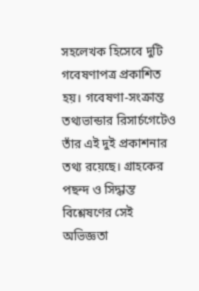সহলেখক হিসেবে দুটি গবেষণাপত্র প্রকাশিত হয়। গবেষণা-সংক্রান্ত তথ্যভান্ডার রিসার্চগেটেও তাঁর এই দুই প্রকাশনার তথ্য রয়েছে। গ্রাহকের পছন্দ ও সিদ্ধান্ত বিশ্লেষণের সেই অভিজ্ঞতা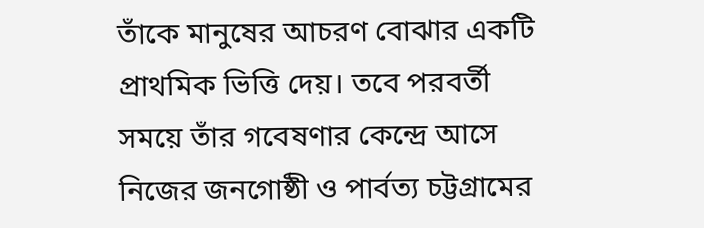তাঁকে মানুষের আচরণ বোঝার একটি প্রাথমিক ভিত্তি দেয়। তবে পরবর্তী সময়ে তাঁর গবেষণার কেন্দ্রে আসে নিজের জনগোষ্ঠী ও পার্বত্য চট্টগ্রামের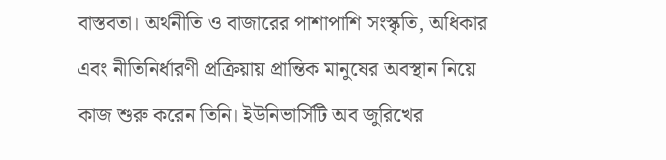বাস্তবতা। অর্থনীতি ও বাজারের পাশাপাশি সংস্কৃতি, অধিকার এবং নীতিনির্ধারণী প্রক্রিয়ায় প্রান্তিক মানুষের অবস্থান নিয়ে কাজ শুরু করেন তিনি। ইউনিভার্সিটি অব জুরিখের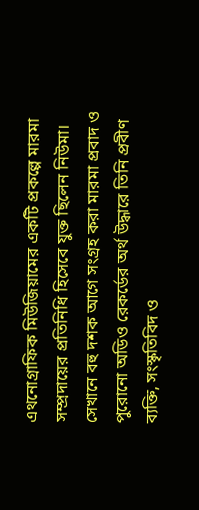এথনোগ্রাফিক মিউজিয়ামের একটি প্রকল্পে মারমা সম্প্রদায়ের প্রতিনিধি হিসেবে যুক্ত ছিলেন নিউমা। সেখানে বহু দশক আগে সংগ্রহ করা মারমা প্রবাদ ও পুরোনো অডিও রেকর্ডের অর্থ উদ্ধারে তিনি প্রবীণ ব্যক্তি, সংস্কৃতিবিদ ও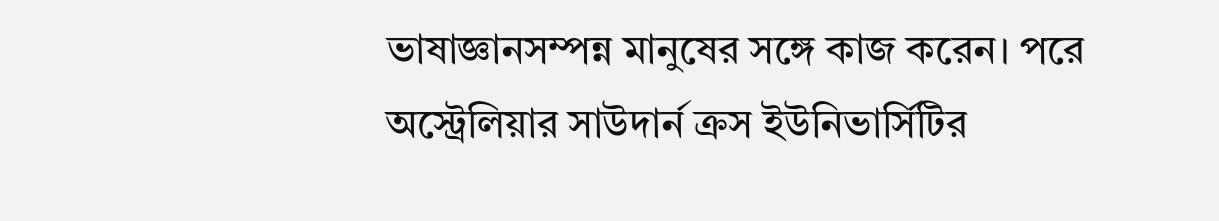ভাষাজ্ঞানসম্পন্ন মানুষের সঙ্গে কাজ করেন। পরে অস্ট্রেলিয়ার সাউদার্ন ক্রস ইউনিভার্সিটির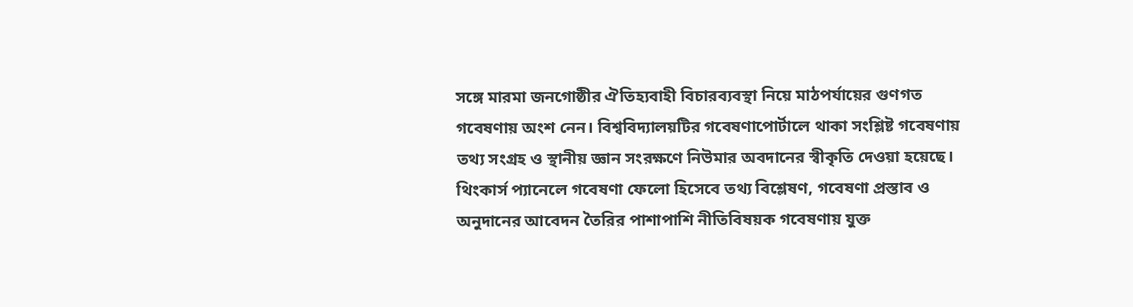সঙ্গে মারমা জনগোষ্ঠীর ঐতিহ্যবাহী বিচারব্যবস্থা নিয়ে মাঠপর্যায়ের গুণগত গবেষণায় অংশ নেন। বিশ্ববিদ্যালয়টির গবেষণাপোর্টালে থাকা সংশ্লিষ্ট গবেষণায় তথ্য সংগ্রহ ও স্থানীয় জ্ঞান সংরক্ষণে নিউমার অবদানের স্বীকৃতি দেওয়া হয়েছে। থিংকার্স প্যানেলে গবেষণা ফেলো হিসেবে তথ্য বিশ্লেষণ, গবেষণা প্রস্তাব ও অনুদানের আবেদন তৈরির পাশাপাশি নীতিবিষয়ক গবেষণায় যুক্ত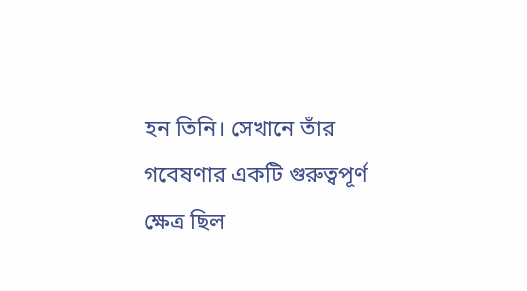হন তিনি। সেখানে তাঁর গবেষণার একটি গুরুত্বপূর্ণ ক্ষেত্র ছিল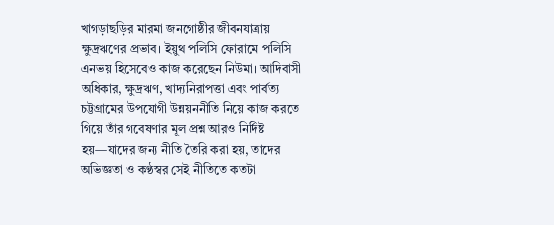খাগড়াছড়ির মারমা জনগোষ্ঠীর জীবনযাত্রায় ক্ষুদ্রঋণের প্রভাব। ইয়ুথ পলিসি ফোরামে পলিসি এনভয় হিসেবেও কাজ করেছেন নিউমা। আদিবাসী অধিকার, ক্ষুদ্রঋণ, খাদ্যনিরাপত্তা এবং পার্বত্য চট্টগ্রামের উপযোগী উন্নয়ননীতি নিয়ে কাজ করতে গিয়ে তাঁর গবেষণার মূল প্রশ্ন আরও নির্দিষ্ট হয়—যাদের জন্য নীতি তৈরি করা হয়, তাদের অভিজ্ঞতা ও কণ্ঠস্বর সেই নীতিতে কতটা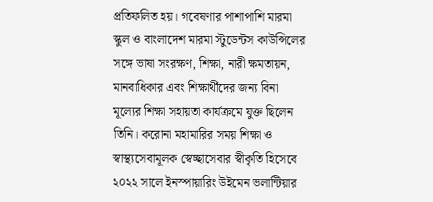প্রতিফলিত হয়। গবেষণার পাশাপাশি মারমা স্কুল ও বাংলাদেশ মারমা স্টুডেন্টস কাউন্সিলের সঙ্গে ভাষা সংরক্ষণ, শিক্ষা, নারী ক্ষমতায়ন, মানবাধিকার এবং শিক্ষার্থীদের জন্য বিনা মূল্যের শিক্ষা সহায়তা কার্যক্রমে যুক্ত ছিলেন তিনি। করোনা মহামারির সময় শিক্ষা ও স্বাস্থ্যসেবামূলক স্বেচ্ছাসেবার স্বীকৃতি হিসেবে ২০২২ সালে ইনস্পায়ারিং উইমেন ভলান্টিয়ার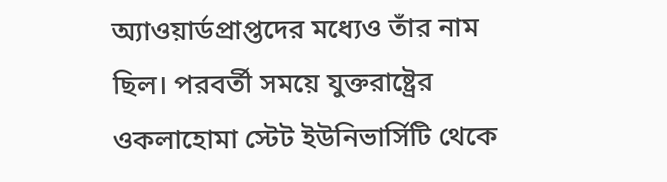অ্যাওয়ার্ডপ্রাপ্তদের মধ্যেও তাঁর নাম ছিল। পরবর্তী সময়ে যুক্তরাষ্ট্রের ওকলাহোমা স্টেট ইউনিভার্সিটি থেকে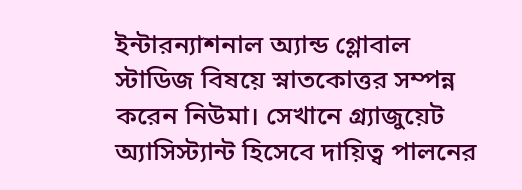ইন্টারন্যাশনাল অ্যান্ড গ্লোবাল স্টাডিজ বিষয়ে স্নাতকোত্তর সম্পন্ন করেন নিউমা। সেখানে গ্র্যাজুয়েট অ্যাসিস্ট্যান্ট হিসেবে দায়িত্ব পালনের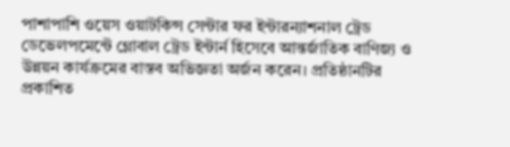পাশাপাশি ওয়েস ওয়াটকিন্স সেন্টার ফর ইন্টারন্যাশনাল ট্রেড ডেভেলপমেন্টে গ্লোবাল ট্রেড ইন্টার্ন হিসেবে আন্তর্জাতিক বাণিজ্য ও উন্নয়ন কার্যক্রমের বাস্তব অভিজ্ঞতা অর্জন করেন। প্রতিষ্ঠানটির প্রকাশিত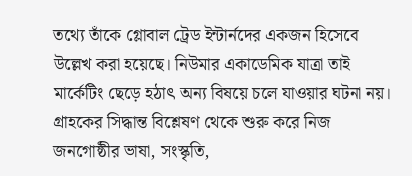তথ্যে তাঁকে গ্লোবাল ট্রেড ইন্টার্নদের একজন হিসেবে উল্লেখ করা হয়েছে। নিউমার একাডেমিক যাত্রা তাই মার্কেটিং ছেড়ে হঠাৎ অন্য বিষয়ে চলে যাওয়ার ঘটনা নয়। গ্রাহকের সিদ্ধান্ত বিশ্লেষণ থেকে শুরু করে নিজ জনগোষ্ঠীর ভাষা, সংস্কৃতি,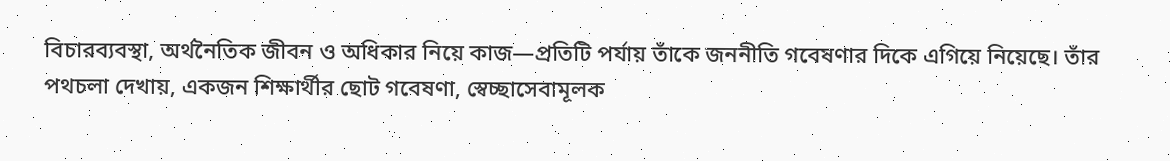বিচারব্যবস্থা, অর্থনৈতিক জীবন ও অধিকার নিয়ে কাজ—প্রতিটি পর্যায় তাঁকে জননীতি গবেষণার দিকে এগিয়ে নিয়েছে। তাঁর পথচলা দেখায়, একজন শিক্ষার্থীর ছোট গবেষণা, স্বেচ্ছাসেবামূলক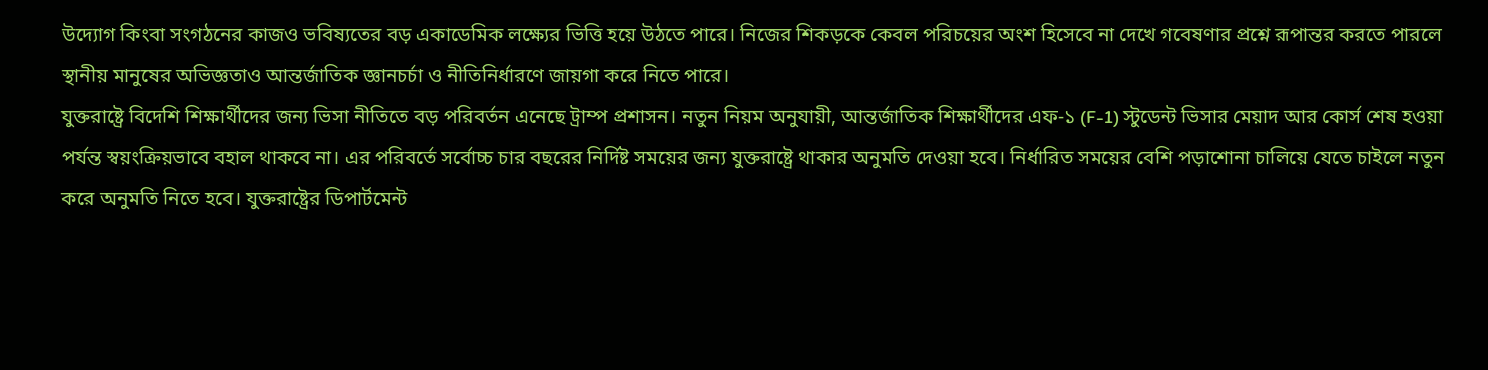উদ্যোগ কিংবা সংগঠনের কাজও ভবিষ্যতের বড় একাডেমিক লক্ষ্যের ভিত্তি হয়ে উঠতে পারে। নিজের শিকড়কে কেবল পরিচয়ের অংশ হিসেবে না দেখে গবেষণার প্রশ্নে রূপান্তর করতে পারলে স্থানীয় মানুষের অভিজ্ঞতাও আন্তর্জাতিক জ্ঞানচর্চা ও নীতিনির্ধারণে জায়গা করে নিতে পারে।
যুক্তরাষ্ট্রে বিদেশি শিক্ষার্থীদের জন্য ভিসা নীতিতে বড় পরিবর্তন এনেছে ট্রাম্প প্রশাসন। নতুন নিয়ম অনুযায়ী, আন্তর্জাতিক শিক্ষার্থীদের এফ-১ (F-1) স্টুডেন্ট ভিসার মেয়াদ আর কোর্স শেষ হওয়া পর্যন্ত স্বয়ংক্রিয়ভাবে বহাল থাকবে না। এর পরিবর্তে সর্বোচ্চ চার বছরের নির্দিষ্ট সময়ের জন্য যুক্তরাষ্ট্রে থাকার অনুমতি দেওয়া হবে। নির্ধারিত সময়ের বেশি পড়াশোনা চালিয়ে যেতে চাইলে নতুন করে অনুমতি নিতে হবে। যুক্তরাষ্ট্রের ডিপার্টমেন্ট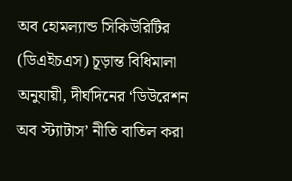অব হোমল্যান্ড সিকিউরিটির (ডিএইচএস) চূড়ান্ত বিধিমালা অনুযায়ী, দীর্ঘদিনের ‘ডিউরেশন অব স্ট্যাটাস’ নীতি বাতিল করা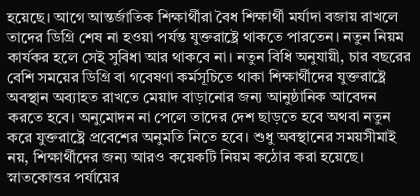হয়েছে। আগে আন্তর্জাতিক শিক্ষার্থীরা বৈধ শিক্ষার্থী মর্যাদা বজায় রাখলে তাদের ডিগ্রি শেষ না হওয়া পর্যন্ত যুক্তরাষ্ট্রে থাকতে পারতেন। নতুন নিয়ম কার্যকর হলে সেই সুবিধা আর থাকবে না। নতুন বিধি অনুযায়ী, চার বছরের বেশি সময়ের ডিগ্রি বা গবেষণা কর্মসূচিতে থাকা শিক্ষার্থীদের যুক্তরাষ্ট্রে অবস্থান অব্যাহত রাখতে মেয়াদ বাড়ানোর জন্য আনুষ্ঠানিক আবেদন করতে হবে। অনুমোদন না পেলে তাদের দেশ ছাড়তে হবে অথবা নতুন করে যুক্তরাষ্ট্রে প্রবেশের অনুমতি নিতে হবে। শুধু অবস্থানের সময়সীমাই নয়, শিক্ষার্থীদের জন্য আরও কয়েকটি নিয়ম কঠোর করা হয়েছে। স্নাতকোত্তর পর্যায়ের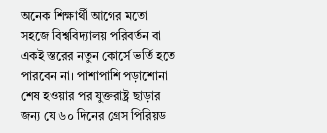অনেক শিক্ষার্থী আগের মতো সহজে বিশ্ববিদ্যালয় পরিবর্তন বা একই স্তরের নতুন কোর্সে ভর্তি হতে পারবেন না। পাশাপাশি পড়াশোনা শেষ হওয়ার পর যুক্তরাষ্ট্র ছাড়ার জন্য যে ৬০ দিনের গ্রেস পিরিয়ড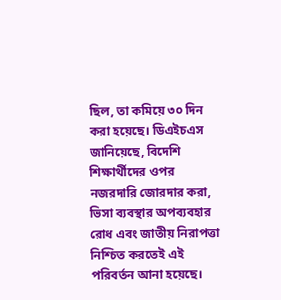ছিল, তা কমিয়ে ৩০ দিন করা হয়েছে। ডিএইচএস জানিয়েছে, বিদেশি শিক্ষার্থীদের ওপর নজরদারি জোরদার করা, ভিসা ব্যবস্থার অপব্যবহার রোধ এবং জাতীয় নিরাপত্তা নিশ্চিত করতেই এই পরিবর্তন আনা হয়েছে।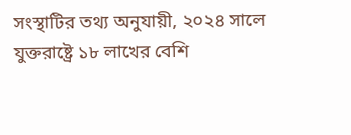সংস্থাটির তথ্য অনুযায়ী, ২০২৪ সালে যুক্তরাষ্ট্রে ১৮ লাখের বেশি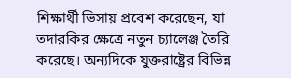শিক্ষার্থী ভিসায় প্রবেশ করেছেন, যা তদারকির ক্ষেত্রে নতুন চ্যালেঞ্জ তৈরি করেছে। অন্যদিকে যুক্তরাষ্ট্রের বিভিন্ন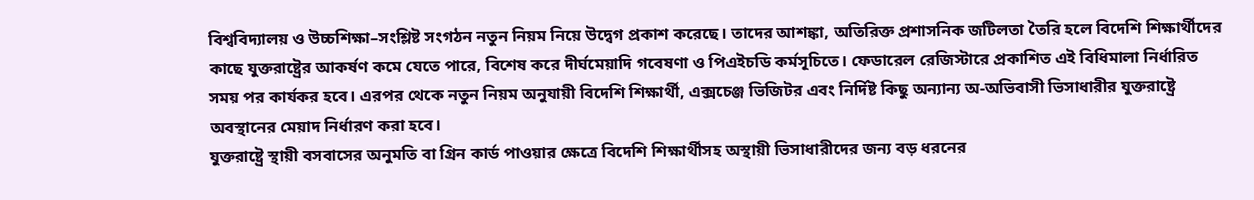বিশ্ববিদ্যালয় ও উচ্চশিক্ষা–সংশ্লিষ্ট সংগঠন নতুন নিয়ম নিয়ে উদ্বেগ প্রকাশ করেছে। তাদের আশঙ্কা, অতিরিক্ত প্রশাসনিক জটিলতা তৈরি হলে বিদেশি শিক্ষার্থীদের কাছে যুক্তরাষ্ট্রের আকর্ষণ কমে যেতে পারে, বিশেষ করে দীর্ঘমেয়াদি গবেষণা ও পিএইচডি কর্মসূচিতে। ফেডারেল রেজিস্টারে প্রকাশিত এই বিধিমালা নির্ধারিত সময় পর কার্যকর হবে। এরপর থেকে নতুন নিয়ম অনুযায়ী বিদেশি শিক্ষার্থী, এক্সচেঞ্জ ভিজিটর এবং নির্দিষ্ট কিছু অন্যান্য অ-অভিবাসী ভিসাধারীর যুক্তরাষ্ট্রে অবস্থানের মেয়াদ নির্ধারণ করা হবে।
যুক্তরাষ্ট্রে স্থায়ী বসবাসের অনুমতি বা গ্রিন কার্ড পাওয়ার ক্ষেত্রে বিদেশি শিক্ষার্থীসহ অস্থায়ী ভিসাধারীদের জন্য বড় ধরনের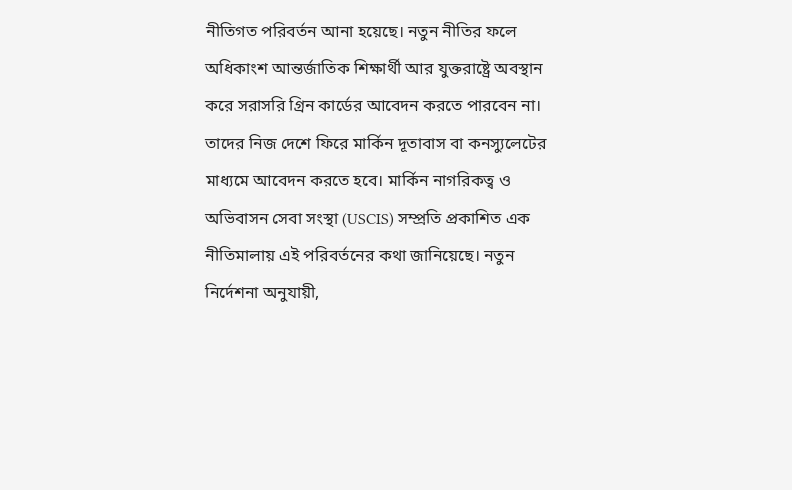নীতিগত পরিবর্তন আনা হয়েছে। নতুন নীতির ফলে অধিকাংশ আন্তর্জাতিক শিক্ষার্থী আর যুক্তরাষ্ট্রে অবস্থান করে সরাসরি গ্রিন কার্ডের আবেদন করতে পারবেন না। তাদের নিজ দেশে ফিরে মার্কিন দূতাবাস বা কনস্যুলেটের মাধ্যমে আবেদন করতে হবে। মার্কিন নাগরিকত্ব ও অভিবাসন সেবা সংস্থা (USCIS) সম্প্রতি প্রকাশিত এক নীতিমালায় এই পরিবর্তনের কথা জানিয়েছে। নতুন নির্দেশনা অনুযায়ী,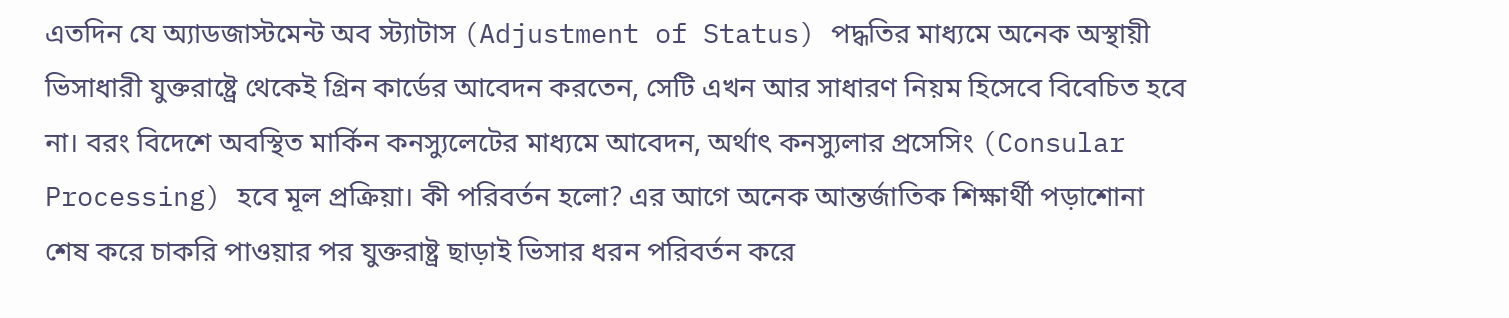এতদিন যে অ্যাডজাস্টমেন্ট অব স্ট্যাটাস (Adjustment of Status) পদ্ধতির মাধ্যমে অনেক অস্থায়ী ভিসাধারী যুক্তরাষ্ট্রে থেকেই গ্রিন কার্ডের আবেদন করতেন, সেটি এখন আর সাধারণ নিয়ম হিসেবে বিবেচিত হবে না। বরং বিদেশে অবস্থিত মার্কিন কনস্যুলেটের মাধ্যমে আবেদন, অর্থাৎ কনস্যুলার প্রসেসিং (Consular Processing) হবে মূল প্রক্রিয়া। কী পরিবর্তন হলো? এর আগে অনেক আন্তর্জাতিক শিক্ষার্থী পড়াশোনা শেষ করে চাকরি পাওয়ার পর যুক্তরাষ্ট্র ছাড়াই ভিসার ধরন পরিবর্তন করে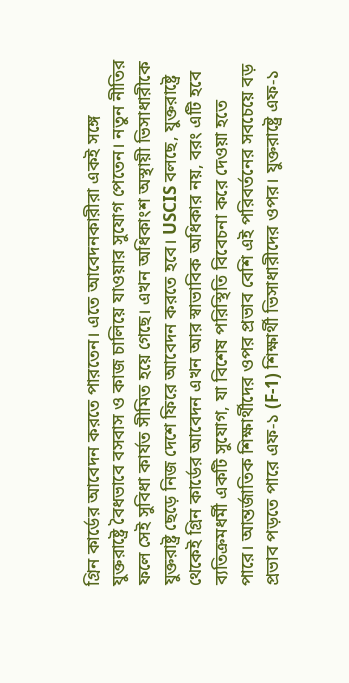গ্রিন কার্ডের আবেদন করতে পারতেন। এতে আবেদনকারীরা একই সঙ্গে যুক্তরাষ্ট্রে বৈধভাবে বসবাস ও কাজ চালিয়ে যাওয়ার সুযোগ পেতেন। নতুন নীতির ফলে সেই সুবিধা কার্যত সীমিত হয়ে গেছে। এখন অধিকাংশ অস্থায়ী ভিসাধারীকে যুক্তরাষ্ট্র ছেড়ে নিজ দেশে ফিরে আবেদন করতে হবে। USCIS বলছে, যুক্তরাষ্ট্রে থেকেই গ্রিন কার্ডের আবেদন এখন আর স্বাভাবিক অধিকার নয়, বরং এটি হবে ব্যতিক্রমধর্মী একটি সুযোগ, যা বিশেষ পরিস্থিতি বিবেচনা করে দেওয়া হতে পারে। আন্তর্জাতিক শিক্ষার্থীদের ওপর প্রভাব বেশি এই পরিবর্তনের সবচেয়ে বড় প্রভাব পড়তে পারে এফ-১ (F-1) শিক্ষার্থী ভিসাধারীদের ওপর। যুক্তরাষ্ট্রে এফ-১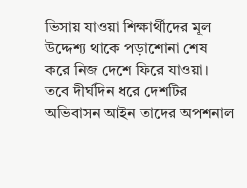ভিসায় যাওয়া শিক্ষার্থীদের মূল উদ্দেশ্য থাকে পড়াশোনা শেষ করে নিজ দেশে ফিরে যাওয়া। তবে দীর্ঘদিন ধরে দেশটির অভিবাসন আইন তাদের অপশনাল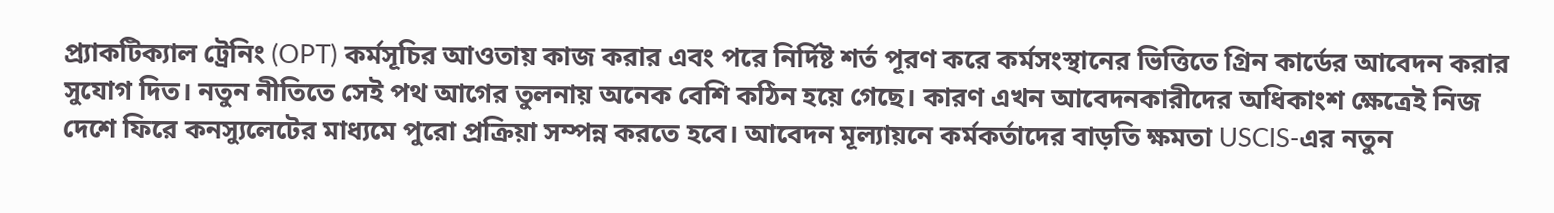প্র্যাকটিক্যাল ট্রেনিং (OPT) কর্মসূচির আওতায় কাজ করার এবং পরে নির্দিষ্ট শর্ত পূরণ করে কর্মসংস্থানের ভিত্তিতে গ্রিন কার্ডের আবেদন করার সুযোগ দিত। নতুন নীতিতে সেই পথ আগের তুলনায় অনেক বেশি কঠিন হয়ে গেছে। কারণ এখন আবেদনকারীদের অধিকাংশ ক্ষেত্রেই নিজ দেশে ফিরে কনস্যুলেটের মাধ্যমে পুরো প্রক্রিয়া সম্পন্ন করতে হবে। আবেদন মূল্যায়নে কর্মকর্তাদের বাড়তি ক্ষমতা USCIS-এর নতুন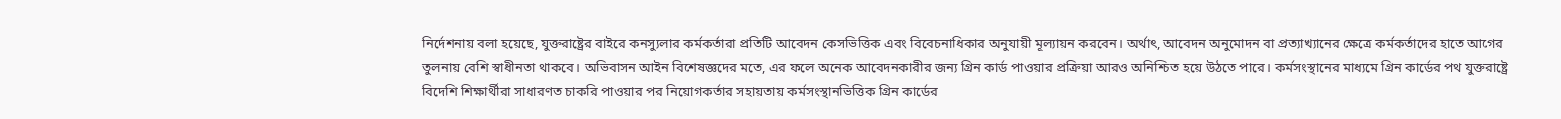নির্দেশনায় বলা হয়েছে, যুক্তরাষ্ট্রের বাইরে কনস্যুলার কর্মকর্তারা প্রতিটি আবেদন কেসভিত্তিক এবং বিবেচনাধিকার অনুযায়ী মূল্যায়ন করবেন। অর্থাৎ, আবেদন অনুমোদন বা প্রত্যাখ্যানের ক্ষেত্রে কর্মকর্তাদের হাতে আগের তুলনায় বেশি স্বাধীনতা থাকবে। অভিবাসন আইন বিশেষজ্ঞদের মতে, এর ফলে অনেক আবেদনকারীর জন্য গ্রিন কার্ড পাওয়ার প্রক্রিয়া আরও অনিশ্চিত হয়ে উঠতে পারে। কর্মসংস্থানের মাধ্যমে গ্রিন কার্ডের পথ যুক্তরাষ্ট্রে বিদেশি শিক্ষার্থীরা সাধারণত চাকরি পাওয়ার পর নিয়োগকর্তার সহায়তায় কর্মসংস্থানভিত্তিক গ্রিন কার্ডের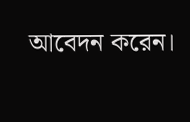আবেদন করেন।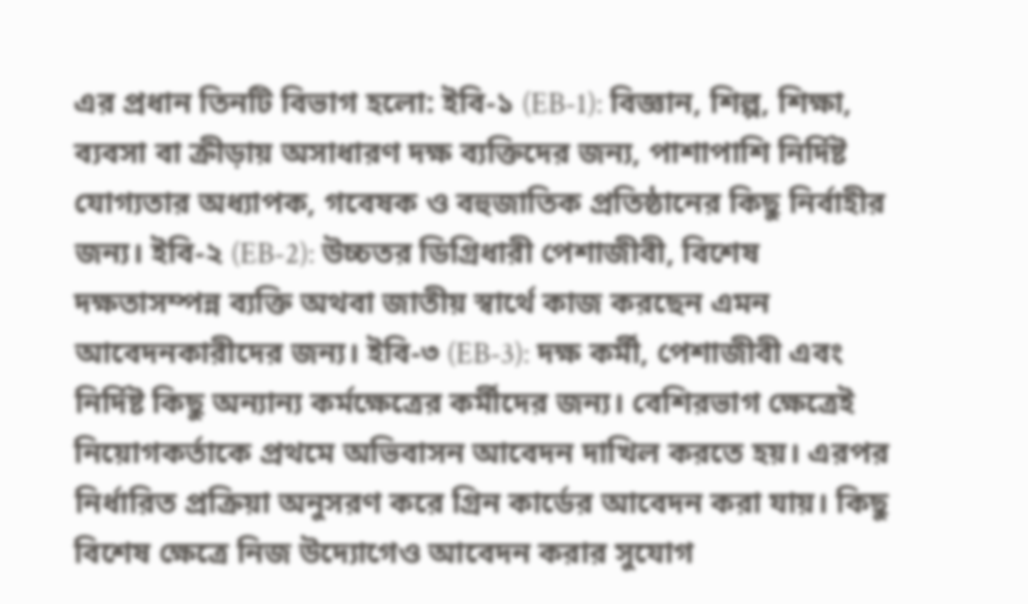এর প্রধান তিনটি বিভাগ হলো: ইবি-১ (EB-1): বিজ্ঞান, শিল্প, শিক্ষা, ব্যবসা বা ক্রীড়ায় অসাধারণ দক্ষ ব্যক্তিদের জন্য, পাশাপাশি নির্দিষ্ট যোগ্যতার অধ্যাপক, গবেষক ও বহুজাতিক প্রতিষ্ঠানের কিছু নির্বাহীর জন্য। ইবি-২ (EB-2): উচ্চতর ডিগ্রিধারী পেশাজীবী, বিশেষ দক্ষতাসম্পন্ন ব্যক্তি অথবা জাতীয় স্বার্থে কাজ করছেন এমন আবেদনকারীদের জন্য। ইবি-৩ (EB-3): দক্ষ কর্মী, পেশাজীবী এবং নির্দিষ্ট কিছু অন্যান্য কর্মক্ষেত্রের কর্মীদের জন্য। বেশিরভাগ ক্ষেত্রেই নিয়োগকর্তাকে প্রথমে অভিবাসন আবেদন দাখিল করতে হয়। এরপর নির্ধারিত প্রক্রিয়া অনুসরণ করে গ্রিন কার্ডের আবেদন করা যায়। কিছু বিশেষ ক্ষেত্রে নিজ উদ্যোগেও আবেদন করার সুযোগ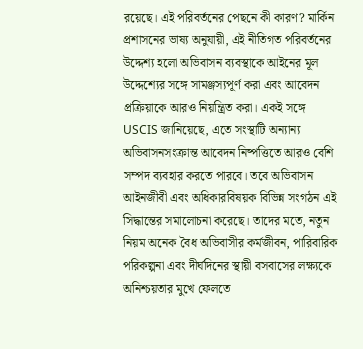রয়েছে। এই পরিবর্তনের পেছনে কী কারণ? মার্কিন প্রশাসনের ভাষ্য অনুযায়ী, এই নীতিগত পরিবর্তনের উদ্দেশ্য হলো অভিবাসন ব্যবস্থাকে আইনের মূল উদ্দেশ্যের সঙ্গে সামঞ্জস্যপূর্ণ করা এবং আবেদন প্রক্রিয়াকে আরও নিয়ন্ত্রিত করা। একই সঙ্গে USCIS জানিয়েছে, এতে সংস্থাটি অন্যান্য অভিবাসনসংক্রান্ত আবেদন নিষ্পত্তিতে আরও বেশি সম্পদ ব্যবহার করতে পারবে। তবে অভিবাসন আইনজীবী এবং অধিকারবিষয়ক বিভিন্ন সংগঠন এই সিদ্ধান্তের সমালোচনা করেছে। তাদের মতে, নতুন নিয়ম অনেক বৈধ অভিবাসীর কর্মজীবন, পারিবারিক পরিকল্পনা এবং দীর্ঘদিনের স্থায়ী বসবাসের লক্ষ্যকে অনিশ্চয়তার মুখে ফেলতে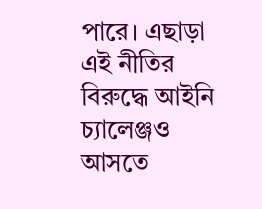পারে। এছাড়া এই নীতির বিরুদ্ধে আইনি চ্যালেঞ্জও আসতে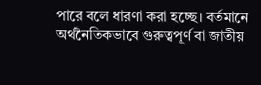পারে বলে ধারণা করা হচ্ছে। বর্তমানে অর্থনৈতিকভাবে গুরুত্বপূর্ণ বা জাতীয়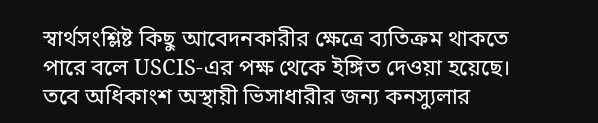স্বার্থসংশ্লিষ্ট কিছু আবেদনকারীর ক্ষেত্রে ব্যতিক্রম থাকতে পারে বলে USCIS-এর পক্ষ থেকে ইঙ্গিত দেওয়া হয়েছে। তবে অধিকাংশ অস্থায়ী ভিসাধারীর জন্য কনস্যুলার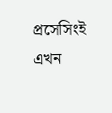প্রসেসিংই এখন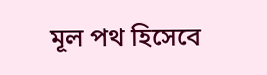মূল পথ হিসেবে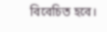বিবেচিত হবে।